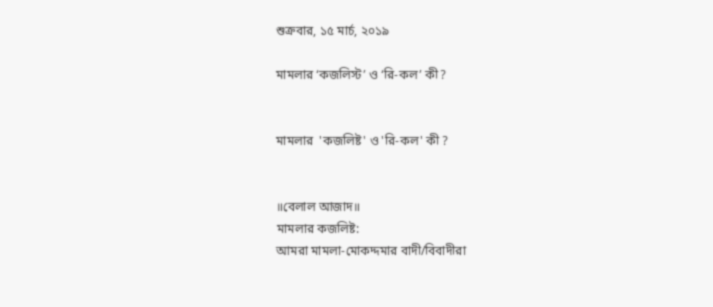শুক্রবার, ১৫ মার্চ, ২০১৯

মামলার ‘কজলিস্ট’ ও ‘রি-কল’ কী?


মামলার  'কজলিষ্ট' ও 'রি-কল' কী ?


॥বেলাল আজাদ॥
মামলার কজলিষ্ট:
আমরা মামলা-মোকদ্দমার বাদী/বিবাদীরা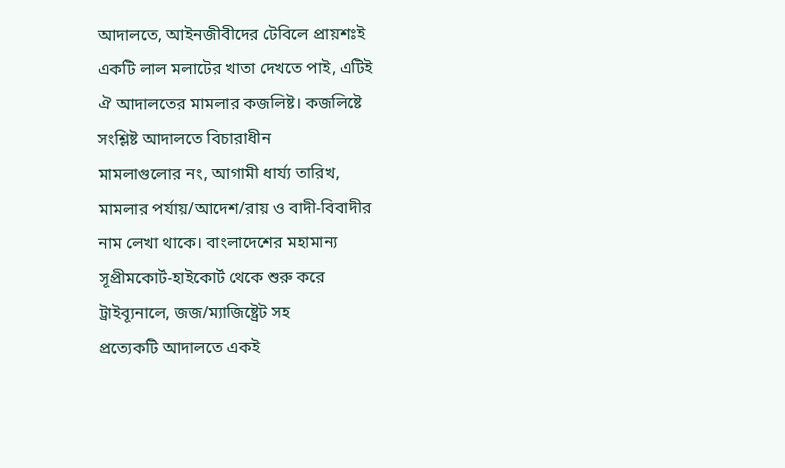আদালতে, আইনজীবীদের টেবিলে প্রায়শঃই
একটি লাল মলাটের খাতা দেখতে পাই, এটিই
ঐ আদালতের মামলার কজলিষ্ট। কজলিষ্টে
সংশ্লিষ্ট আদালতে বিচারাধীন
মামলাগুলোর নং, আগামী ধার্য্য তারিখ,
মামলার পর্যায়/আদেশ/রায় ও বাদী-বিবাদীর
নাম লেখা থাকে। বাংলাদেশের মহামান্য
সূপ্রীমকোর্ট-হাইকোর্ট থেকে শুরু করে
ট্রাইব্যূনালে, জজ/ম্যাজিষ্ট্রেট সহ
প্রত্যেকটি আদালতে একই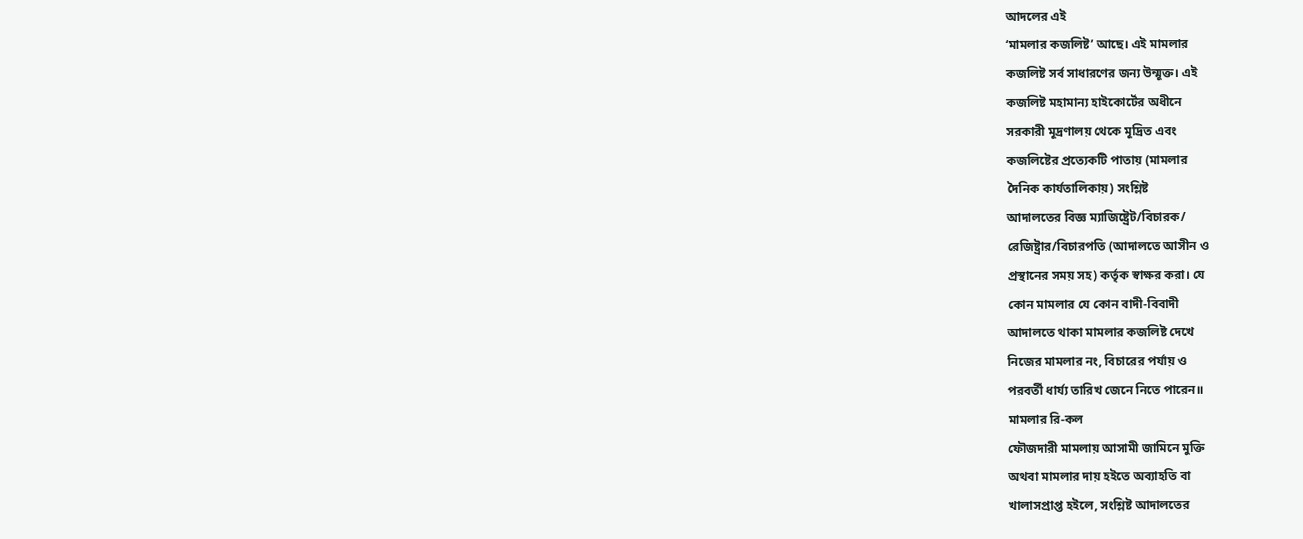আদলের এই
‘মামলার কজলিষ্ট’ আছে। এই মামলার
কজলিষ্ট সর্ব সাধারণের জন্য উন্মূক্ত। এই
কজলিষ্ট মহামান্য হাইকোর্টের অধীনে
সরকারী মূদ্রণালয় থেকে মূদ্রিত এবং
কজলিষ্টের প্রত্যেকটি পাতায় (মামলার
দৈনিক কার্যতালিকায়) সংশ্লিষ্ট
আদালতের বিজ্ঞ ম্যাজিষ্ট্রেট/বিচারক/
রেজিষ্ট্রার/বিচারপতি (আদালতে আসীন ও
প্রস্থানের সময় সহ) কর্তৃক স্বাক্ষর করা। যে
কোন মামলার যে কোন বাদী-বিবাদী
আদালতে থাকা মামলার কজলিষ্ট দেখে
নিজের মামলার নং, বিচারের পর্যায় ও
পরবর্তী ধার্য্য তারিখ জেনে নিতে পারেন॥
মামলার রি-কল
ফৌজদারী মামলায় আসামী জামিনে মুক্তি
অথবা মামলার দায় হইতে অব্যাহতি বা
খালাসপ্রাপ্ত হইলে, সংশ্লিষ্ট আদালতের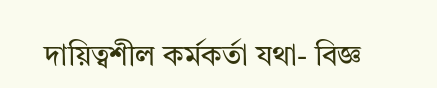দায়িত্বশীল কর্মকর্তা যথা- বিজ্ঞ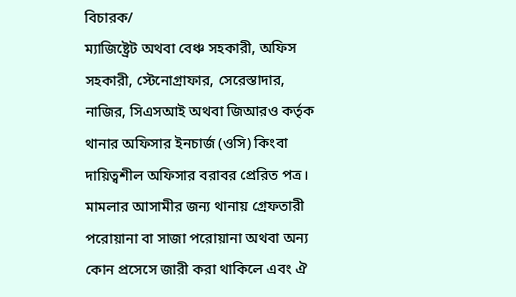বিচারক/
ম্যাজিষ্ট্রেট অথবা বেঞ্চ সহকারী, অফিস
সহকারী, স্টেনোগ্রাফার, সেরেস্তাদার,
নাজির, সিএসআই অথবা জিআরও কর্তৃক
থানার অফিসার ইনচার্জ (ওসি) কিংবা
দায়িত্বশীল অফিসার বরাবর প্রেরিত পত্র।
মামলার আসামীর জন্য থানায় গ্রেফতারী
পরোয়ানা বা সাজা পরোয়ানা অথবা অন্য
কোন প্রসেসে জারী করা থাকিলে এবং ঐ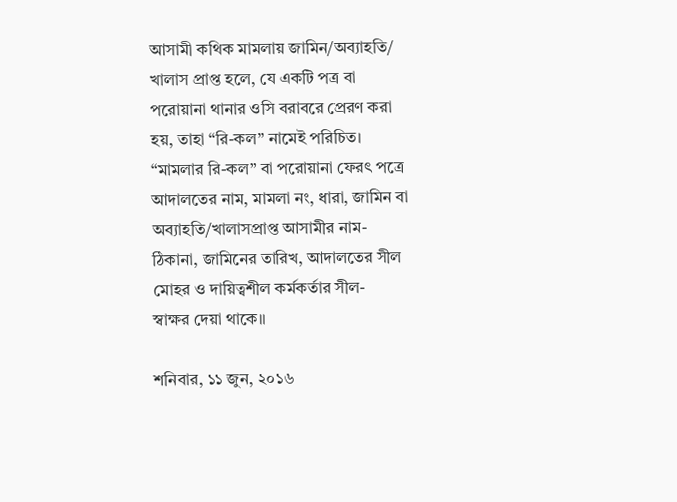আসামী কথিক মামলায় জামিন/অব্যাহতি/
খালাস প্রাপ্ত হলে, যে একটি পত্র বা
পরোয়ানা থানার ওসি বরাবরে প্রেরণ করা
হয়, তাহা “রি-কল” নামেই পরিচিত।
“মামলার রি-কল” বা পরোয়ানা ফেরৎ পত্রে
আদালতের নাম, মামলা নং, ধারা, জামিন বা
অব্যাহতি/খালাসপ্রাপ্ত আসামীর নাম-
ঠিকানা, জামিনের তারিখ, আদালতের সীল
মোহর ও দায়িত্বশীল কর্মকর্তার সীল-
স্বাক্ষর দেয়া থাকে॥

শনিবার, ১১ জুন, ২০১৬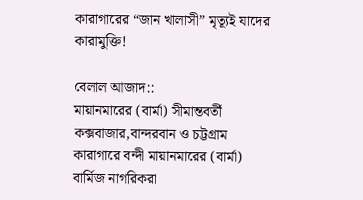কারাগারের “জান খালাসী” মৃত্যূই যাদের কারামুক্তি!

বেলাল আজাদ::
মায়ানমারের (বার্মা) সীমান্তবর্তী কক্সবাজার,বান্দরবান ও চট্টগ্রাম কারাগারে বন্দী মায়ানমারের (বার্মা) বার্মিজ নাগরিকরা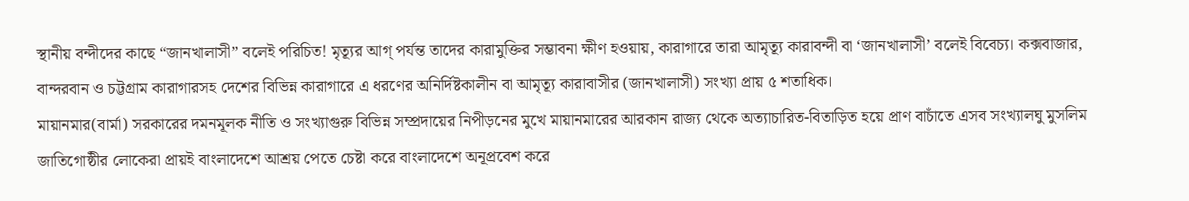স্থানীয় বন্দীদের কাছে “জানখালাসী” বলেই পরিচিত! মৃত্যূর আগ্ পর্যন্ত তাদের কারামুক্তির সম্ভাবনা ক্ষীণ হওয়ায়, কারাগারে তারা আমৃত্যূ কারাবন্দী বা ‘জানখালাসী’ বলেই বিবেচ্য। কক্সবাজার, বান্দরবান ও চট্টগ্রাম কারাগারসহ দেশের বিভিন্ন কারাগারে এ ধরণের অনির্দিষ্টকালীন বা আমৃত্যূ কারাবাসীর (জানখালাসী) সংখ্যা প্রায় ৫ শতাধিক।
মায়ানমার(বার্মা) সরকারের দমনমূলক নীতি ও সংখ্যাগুরু বিভিন্ন সম্প্রদায়ের নিপীড়নের মুখে মায়ানমারের আরকান রাজ্য থেকে অত্যাচারিত-বিতাড়িত হয়ে প্রাণ বাচাঁতে এসব সংখ্যালঘু মুসলিম জাতিগোষ্ঠীর লোকেরা প্রায়ই বাংলাদেশে আশ্রয় পেতে চেষ্টা করে বাংলাদেশে অনূপ্রবেশ করে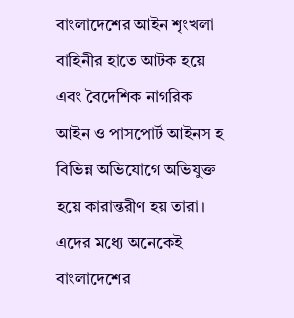বাংলাদেশের আইন শৃংখলা বাহিনীর হাতে আটক হয়ে এবং বৈদেশিক নাগরিক আইন ও পাসপোর্ট আইনস হ বিভিন্ন অভিযোগে অভিযুক্ত হয়ে কারান্তরীণ হয় তারা। এদের মধ্যে অনেকেই বাংলাদেশের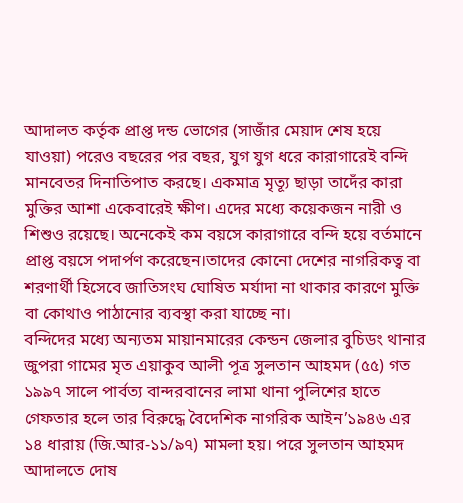আদালত কর্তৃক প্রাপ্ত দন্ড ভোগের (সাজাঁর মেয়াদ শেষ হয়ে যাওয়া) পরেও বছরের পর বছর, যুগ যুগ ধরে কারাগারেই বন্দি মানবেতর দিনাতিপাত করছে। একমাত্র মৃত্যূ ছাড়া তাদেঁর কারা মুক্তির আশা একেবারেই ক্ষীণ। এদের মধ্যে কয়েকজন নারী ও শিশুও রয়েছে। অনেকেই কম বয়সে কারাগারে বন্দি হয়ে বর্তমানে প্রাপ্ত বয়সে পদার্পণ করেছেন।তাদের কোনো দেশের নাগরিকত্ব বা শরণার্থী হিসেবে জাতিসংঘ ঘোষিত মর্যাদা না থাকার কারণে মুক্তি বা কোথাও পাঠানোর ব্যবস্থা করা যাচ্ছে না।
বন্দিদের মধ্যে অন্যতম মায়ানমারের কেন্ডন জেলার বুচিডং থানার জুপরা গামের মৃত এয়াকুব আলী পূত্র সুলতান আহমদ (৫৫) গত ১৯৯৭ সালে পার্বত্য বান্দরবানের লামা থানা পুলিশের হাতে গেফতার হলে তার বিরুদ্ধে বৈদেশিক নাগরিক আইন’১৯৪৬ এর ১৪ ধারায় (জি.আর-১১/৯৭) মামলা হয়। পরে সুলতান আহমদ আদালতে দোষ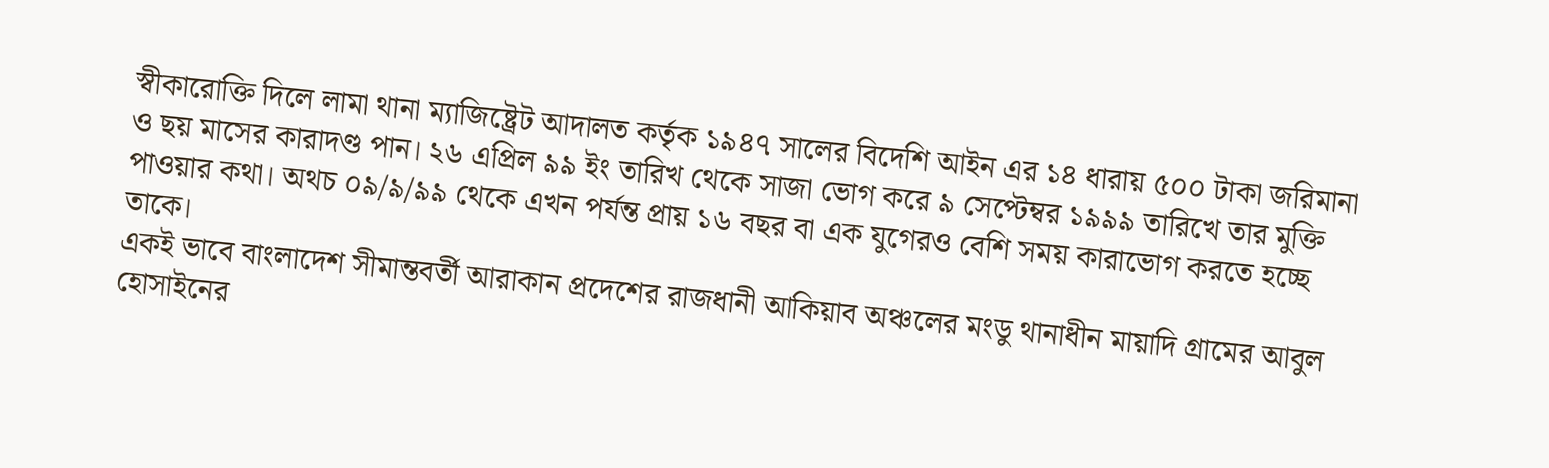স্বীকারোক্তি দিলে লামা থানা ম্যাজিষ্ট্রেট আদালত কর্তৃক ১৯৪৭ সালের বিদেশি আইন এর ১৪ ধারায় ৫০০ টাকা জরিমানা ও ছয় মাসের কারাদণ্ড পান। ২৬ এপ্রিল ৯৯ ইং তারিখ থেকে সাজা ভোগ করে ৯ সেপ্টেম্বর ১৯৯৯ তারিখে তার মুক্তি পাওয়ার কথা। অথচ ০৯/৯/৯৯ থেকে এখন পর্যন্ত প্রায় ১৬ বছর বা এক যুগেরও বেশি সময় কারাভোগ করতে হচ্ছে তাকে।
একই ভাবে বাংলাদেশ সীমান্তবর্তী আরাকান প্রদেশের রাজধানী আকিয়াব অঞ্চলের মংডু থানাধীন মায়াদি গ্রামের আবুল হোসাইনের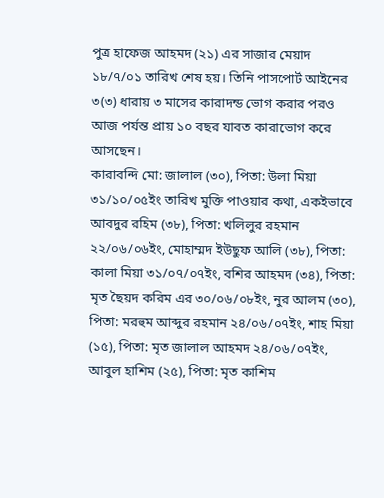পুত্র হাফেজ আহমদ (২১) এর সাজার মেয়াদ ১৮/৭/০১ তারিখ শেষ হয়। তিনি পাসপোর্ট আইনের ৩(৩) ধারায় ৩ মাসের কারাদন্ড ভোগ করার পরও আজ পর্যন্ত প্রায় ১০ বছর যাবত কারাভোগ করে আসছেন।
কারাবন্দি মো: জালাল (৩০), পিতা: উলা মিয়া ৩১/১০/০৫ইং তারিখ মুক্তি পাওয়ার কথা, একইভাবে আবদুর রহিম (৩৮), পিতা: খলিলুর রহমান ২২/০৬/০৬ইং, মোহাম্মদ ইউছুফ আলি (৩৮), পিতা: কালা মিয়া ৩১/০৭/০৭ইং, বশির আহমদ (৩৪), পিতা: মৃত ছৈয়দ করিম এর ৩০/০৬/০৮ইং, নুর আলম (৩০), পিতা: মরহুম আব্দুর রহমান ২৪/০৬/০৭ইং, শাহ মিয়া (১৫), পিতা: মৃত জালাল আহমদ ২৪/০৬/০৭ইং, আবুল হাশিম (২৫), পিতা: মৃত কাশিম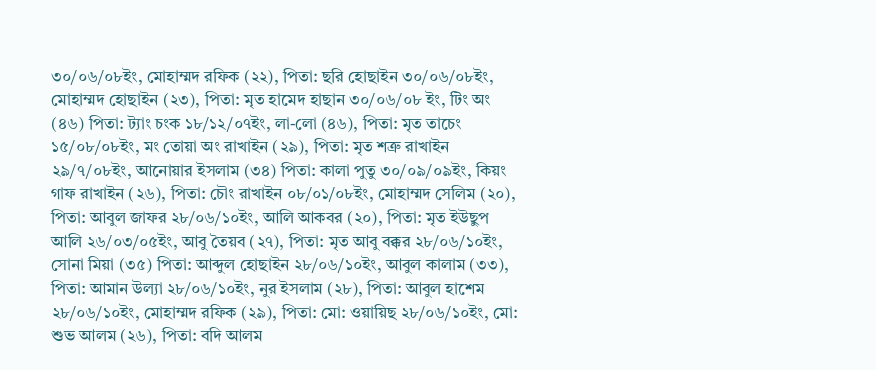৩০/০৬/০৮ইং, মোহাম্মদ রফিক (২২), পিতা: ছরি হোছাইন ৩০/০৬/০৮ইং, মোহাম্মদ হোছাইন (২৩), পিতা: মৃত হামেদ হাছান ৩০/০৬/০৮ ইং, টিং অং (৪৬) পিতা: ট্যাং চংক ১৮/১২/০৭ইং, লা-লো (৪৬), পিতা: মৃত তাচেং ১৫/০৮/০৮ইং, মং তোয়া অং রাখাইন (২৯), পিতা: মৃত শত্রু রাখাইন ২৯/৭/০৮ইং, আনোয়ার ইসলাম (৩৪) পিতা: কালা পুতু ৩০/০৯/০৯ইং, কিয়ং গাফ রাখাইন (২৬), পিতা: চৌং রাখাইন ০৮/০১/০৮ইং, মোহাম্মদ সেলিম (২০), পিতা: আবুল জাফর ২৮/০৬/১০ইং, আলি আকবর (২০), পিতা: মৃত ইউছুপ আলি ২৬/০৩/০৫ইং, আবু তৈয়ব (২৭), পিতা: মৃত আবু বক্কর ২৮/০৬/১০ইং, সোনা মিয়া (৩৫) পিতা: আব্দুল হোছাইন ২৮/০৬/১০ইং, আবুল কালাম (৩৩), পিতা: আমান উল্যা ২৮/০৬/১০ইং, নুর ইসলাম (২৮), পিতা: আবুল হাশেম ২৮/০৬/১০ইং, মোহাম্মদ রফিক (২৯), পিতা: মো: ওয়ায়িছ ২৮/০৬/১০ইং, মো: শুভ আলম (২৬), পিতা: বদি আলম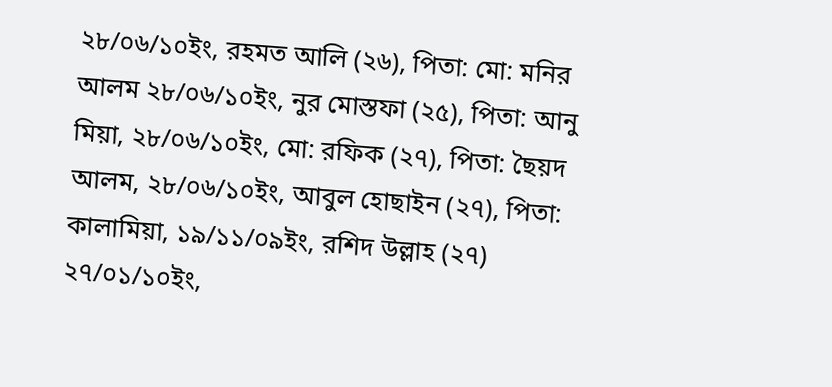২৮/০৬/১০ইং, রহমত আলি (২৬), পিতা: মো: মনির আলম ২৮/০৬/১০ইং, নুর মোস্তফা (২৫), পিতা: আনু মিয়া, ২৮/০৬/১০ইং, মো: রফিক (২৭), পিতা: ছৈয়দ আলম, ২৮/০৬/১০ইং, আবুল হোছাইন (২৭), পিতা: কালামিয়া, ১৯/১১/০৯ইং, রশিদ উল্লাহ (২৭) ২৭/০১/১০ইং,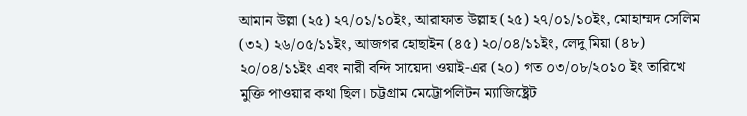আমান উল্লা (২৫) ২৭/০১/১০ইং, আরাফাত উল্লাহ (২৫) ২৭/০১/১০ইং, মোহাম্মদ সেলিম (৩২) ২৬/০৫/১১ইং, আজগর হোছাইন (৪৫) ২০/০৪/১১ইং, লেদু মিয়া (৪৮) ২০/০৪/১১ইং এবং নারী বন্দি সায়েদা ওয়াই-এর (২০) গত ০৩/০৮/২০১০ ইং তারিখে মুক্তি পাওয়ার কথা ছিল। চট্টগ্রাম মেট্টোপলিটন ম্যাজিষ্ট্রেট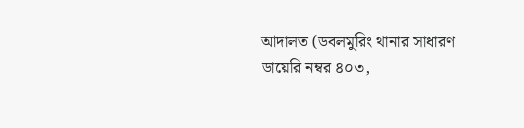আদালত (ডবলমুরিং থানার সাধারণ ডায়েরি নম্বর ৪০৩,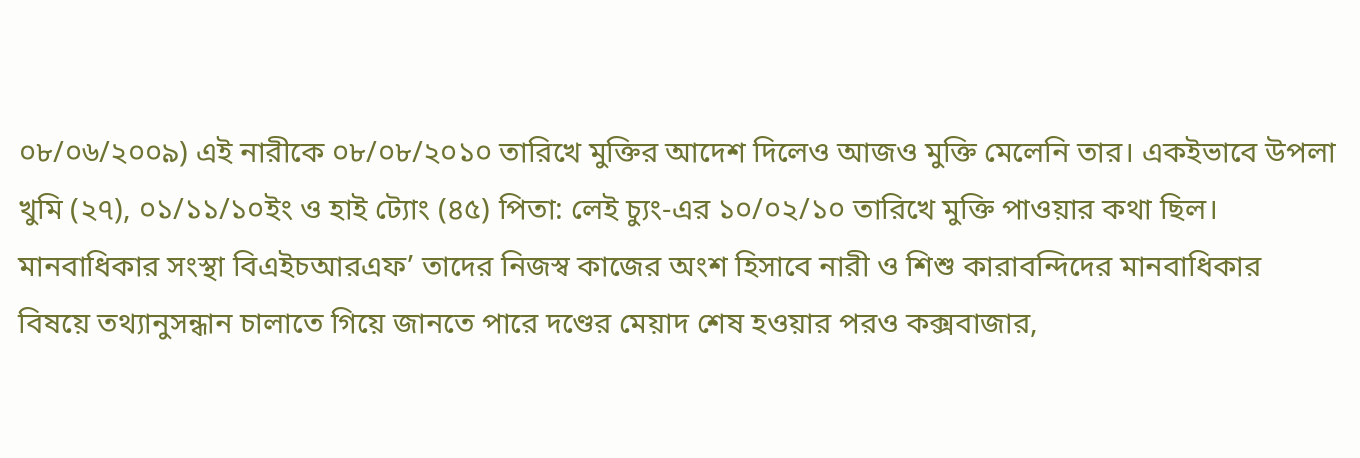০৮/০৬/২০০৯) এই নারীকে ০৮/০৮/২০১০ তারিখে মুক্তির আদেশ দিলেও আজও মুক্তি মেলেনি তার। একইভাবে উপলা খুমি (২৭), ০১/১১/১০ইং ও হাই ট্যোং (৪৫) পিতা: লেই চ্যুং-এর ১০/০২/১০ তারিখে মুক্তি পাওয়ার কথা ছিল।
মানবাধিকার সংস্থা বিএইচআরএফ’ তাদের নিজস্ব কাজের অংশ হিসাবে নারী ও শিশু কারাবন্দিদের মানবাধিকার বিষয়ে তথ্যানুসন্ধান চালাতে গিয়ে জানতে পারে দণ্ডের মেয়াদ শেষ হওয়ার পরও কক্সবাজার,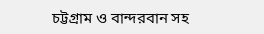চট্টগ্রাম ও বান্দরবান সহ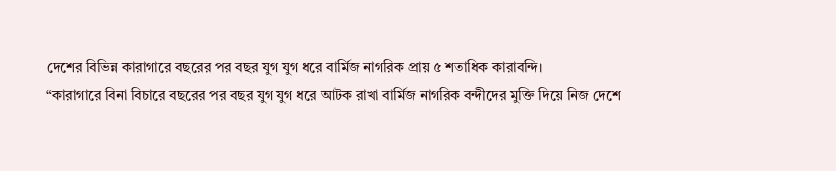দেশের বিভিন্ন কারাগারে বছরের পর বছর যুগ যুগ ধরে বার্মিজ নাগরিক প্রায় ৫ শতাধিক কারাবন্দি।
“কারাগারে বিনা বিচারে বছরের পর বছর যুগ যুগ ধরে আটক রাখা বার্মিজ নাগরিক বন্দীদের মুক্তি দিয়ে নিজ দেশে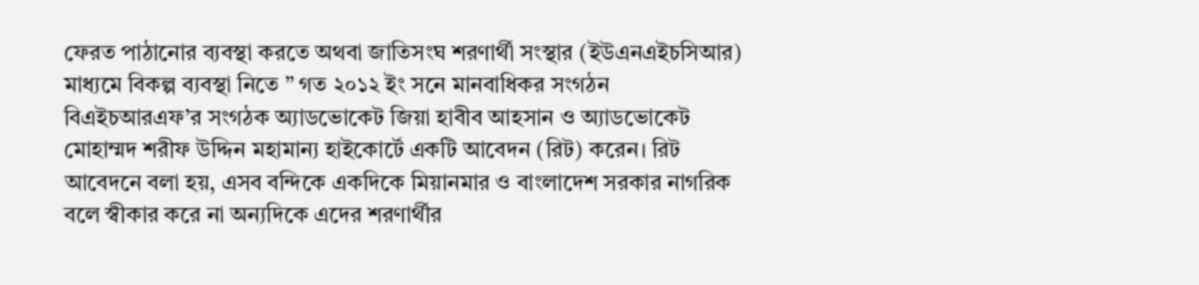ফেরত পাঠানোর ব্যবস্থা করতে অথবা জাতিসংঘ শরণার্থী সংস্থার (ইউএনএইচসিআর) মাধ্যমে বিকল্প ব্যবস্থা নিতে ” গত ২০১২ ইং সনে মানবাধিকর সংগঠন বিএইচআরএফ’র সংগঠক অ্যাডভোকেট জিয়া হাবীব আহসান ও অ্যাডভোকেট মোহাম্মদ শরীফ উদ্দিন মহামান্য হাইকোর্টে একটি আবেদন (রিট) করেন। রিট আবেদনে বলা হয়, এসব বন্দিকে একদিকে মিয়ানমার ও বাংলাদেশ সরকার নাগরিক বলে স্বীকার করে না অন্যদিকে এদের শরণার্থীর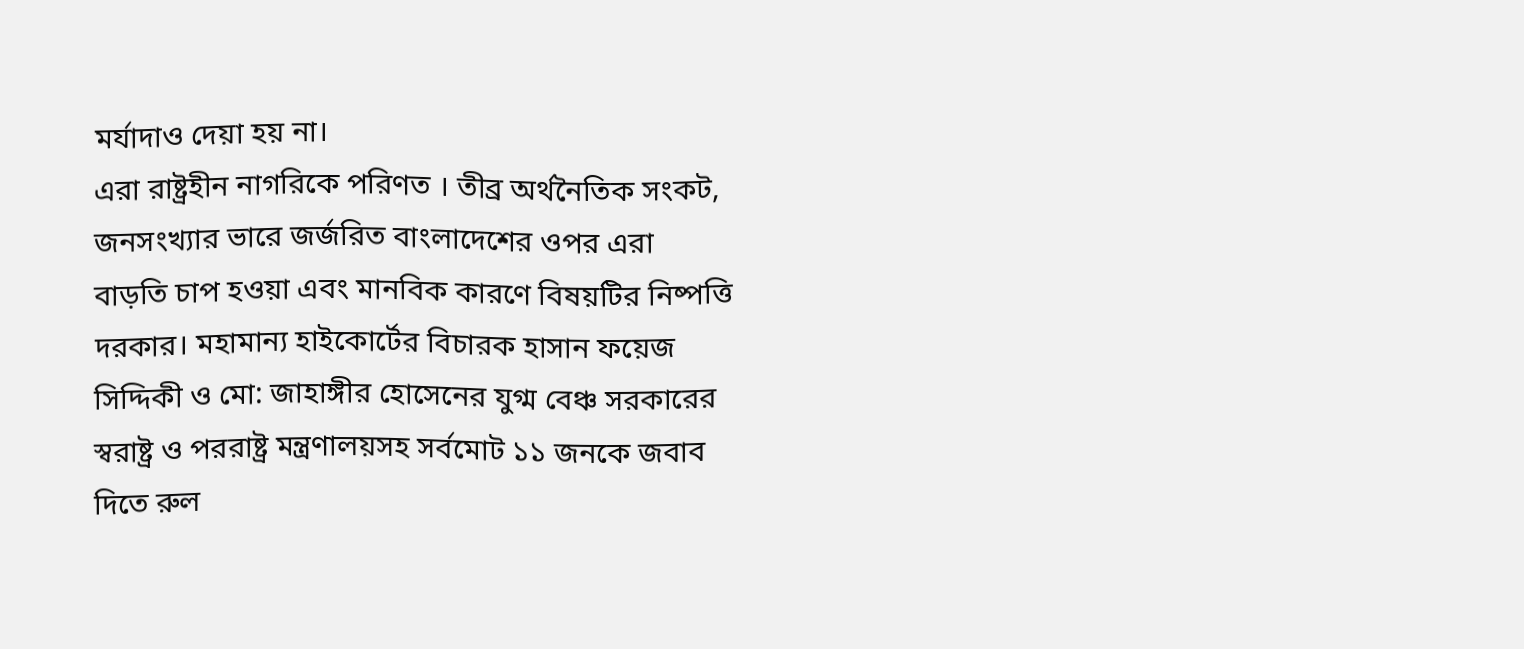মর্যাদাও দেয়া হয় না।
এরা রাষ্ট্রহীন নাগরিকে পরিণত । তীব্র অর্থনৈতিক সংকট, জনসংখ্যার ভারে জর্জরিত বাংলাদেশের ওপর এরা বাড়তি চাপ হওয়া এবং মানবিক কারণে বিষয়টির নিষ্পত্তি দরকার। মহামান্য হাইকোর্টের বিচারক হাসান ফয়েজ সিদ্দিকী ও মো: জাহাঙ্গীর হোসেনের যুগ্ম বেঞ্চ সরকারের স্বরাষ্ট্র ও পররাষ্ট্র মন্ত্রণালয়সহ সর্বমোট ১১ জনকে জবাব দিতে রুল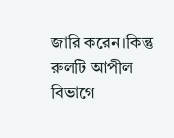জারি করেন।কিন্তু রুলটি আপীল বিভাগে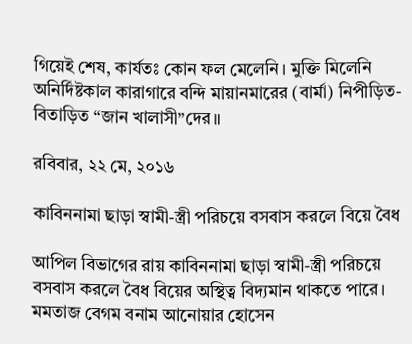গিয়েই শেষ, কার্যতঃ কোন ফল মেলেনি। মুক্তি মিলেনি অনির্দিষ্টকাল কারাগারে বন্দি মায়ানমারের (বার্মা) নিপীড়িত-বিতাড়িত “জান খালাসী”দের॥

রবিবার, ২২ মে, ২০১৬

কাবিননামা ছাড়া স্বামী-স্ত্রী পরিচয়ে বসবাস করলে বিয়ে বৈধ

আপিল বিভাগের রায় কাবিননামা ছাড়া স্বামী-স্ত্রী পরিচয়ে বসবাস করলে বৈধ বিয়ের অস্থিত্ব বিদ্যমান থাকতে পারে।
মমতাজ বেগম বনাম আনোয়ার হোসেন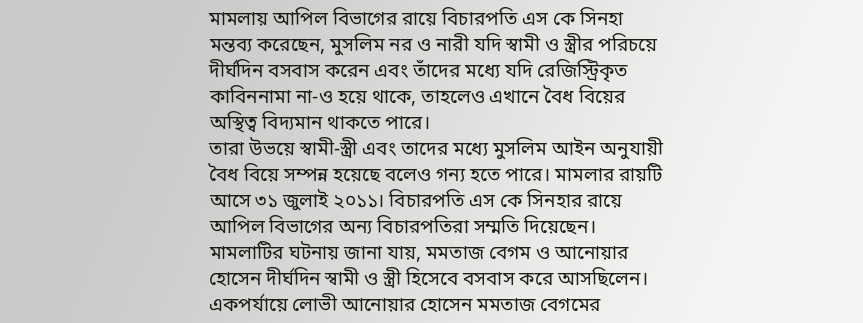মামলায় আপিল বিভাগের রায়ে বিচারপতি এস কে সিনহা মন্তব্য করেছেন, মুসলিম নর ও নারী যদি স্বামী ও স্ত্রীর পরিচয়ে দীর্ঘদিন বসবাস করেন এবং তাঁদের মধ্যে যদি রেজিস্ট্রিকৃত কাবিননামা না-ও হয়ে থাকে, তাহলেও এখানে বৈধ বিয়ের অস্থিত্ব বিদ্যমান থাকতে পারে।
তারা উভয়ে স্বামী-স্ত্রী এবং তাদের মধ্যে মুসলিম আইন অনুযায়ী বৈধ বিয়ে সম্পন্ন হয়েছে বলেও গন্য হতে পারে। মামলার রায়টি আসে ৩১ জুলাই ২০১১। বিচারপতি এস কে সিনহার রায়ে আপিল বিভাগের অন্য বিচারপতিরা সম্মতি দিয়েছেন।
মামলাটির ঘটনায় জানা যায়, মমতাজ বেগম ও আনোয়ার হোসেন দীর্ঘদিন স্বামী ও স্ত্রী হিসেবে বসবাস করে আসছিলেন। একপর্যায়ে লোভী আনোয়ার হোসেন মমতাজ বেগমের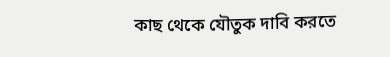কাছ থেকে যৌতুক দাবি করতে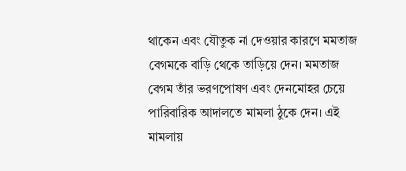থাকেন এবং যৌতুক না দেওয়ার কারণে মমতাজ বেগমকে বাড়ি থেকে তাড়িয়ে দেন। মমতাজ বেগম তাঁর ভরণপোষণ এবং দেনমোহর চেয়ে পারিবারিক আদালতে মামলা ঠুকে দেন। এই মামলায়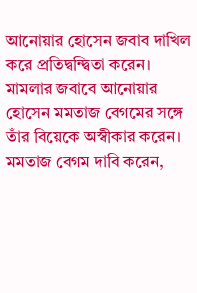আনোয়ার হোসেন জবাব দাখিল করে প্রতিদ্বন্দ্বিতা করেন। মামলার জবাবে আনোয়ার হোসেন মমতাজ বেগমের সঙ্গে তাঁর বিয়েকে অস্বীকার করেন।
মমতাজ বেগম দাবি করেন,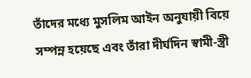তাঁদের মধ্যে মুসলিম আইন অনুযায়ী বিয়ে সম্পন্ন হয়েছে এবং তাঁরা দীর্ঘদিন স্বামী-স্ত্রী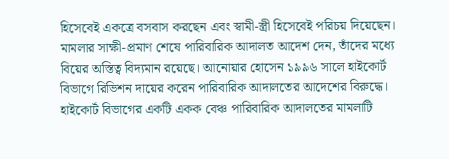হিসেবেই একত্রে বসবাস করছেন এবং স্বামী-স্ত্রী হিসেবেই পরিচয় দিয়েছেন। মামলার সাক্ষী-প্রমাণ শেষে পারিবারিক আদালত আদেশ দেন, তাঁদের মধ্যে বিয়ের অস্তিত্ব বিদ্যমান রয়েছে। আনোয়ার হোসেন ১৯৯৬ সালে হাইকোর্ট বিভাগে রিভিশন দায়ের করেন পারিবারিক আদালতের আদেশের বিরুদ্ধে। হাইকোর্ট বিভাগের একটি একক বেঞ্চ পারিবারিক আদালতের মামলাটি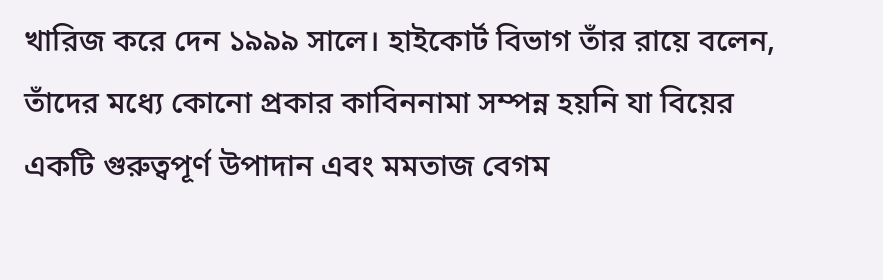খারিজ করে দেন ১৯৯৯ সালে। হাইকোর্ট বিভাগ তাঁর রায়ে বলেন, তাঁদের মধ্যে কোনো প্রকার কাবিননামা সম্পন্ন হয়নি যা বিয়ের একটি গুরুত্বপূর্ণ উপাদান এবং মমতাজ বেগম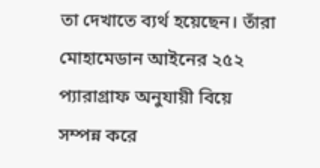তা দেখাতে ব্যর্থ হয়েছেন। তাঁরা মোহামেডান আইনের ২৫২ প্যারাগ্রাফ অনুযায়ী বিয়ে সম্পন্ন করে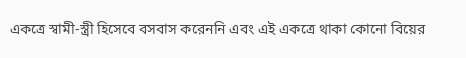একত্রে স্বামী-স্ত্রী হিসেবে বসবাস করেননি এবং এই একত্রে থাকা কোনো বিয়ের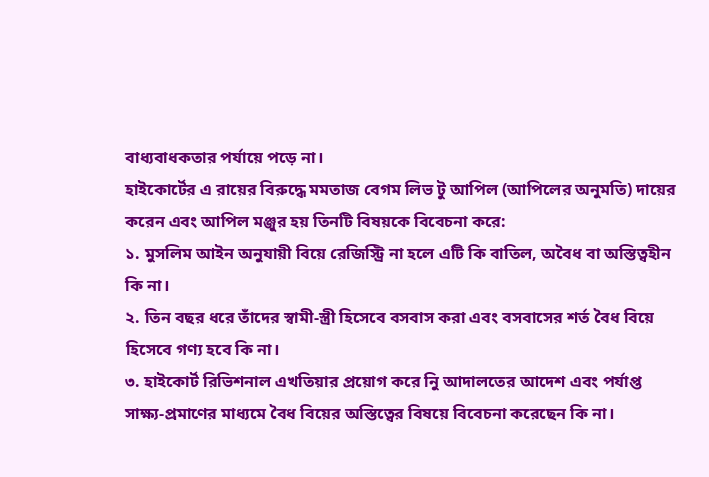বাধ্যবাধকতার পর্যায়ে পড়ে না।
হাইকোর্টের এ রায়ের বিরুদ্ধে মমতাজ বেগম লিভ টু আপিল (আপিলের অনুমতি) দায়ের করেন এবং আপিল মঞ্জুর হয় তিনটি বিষয়কে বিবেচনা করে:
১. মুসলিম আইন অনুযায়ী বিয়ে রেজিস্ট্রি না হলে এটি কি বাতিল, অবৈধ বা অস্তিত্বহীন কি না।
২. তিন বছর ধরে তাঁদের স্বামী-স্ত্রী হিসেবে বসবাস করা এবং বসবাসের শর্ত বৈধ বিয়ে হিসেবে গণ্য হবে কি না।
৩. হাইকোর্ট রিভিশনাল এখতিয়ার প্রয়োগ করে নিু আদালতের আদেশ এবং পর্যাপ্ত সাক্ষ্য-প্রমাণের মাধ্যমে বৈধ বিয়ের অস্তিত্বের বিষয়ে বিবেচনা করেছেন কি না।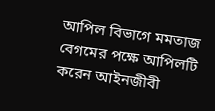আপিল বিভাগে মমতাজ বেগমের পক্ষে আপিলটি করেন আইনজীবী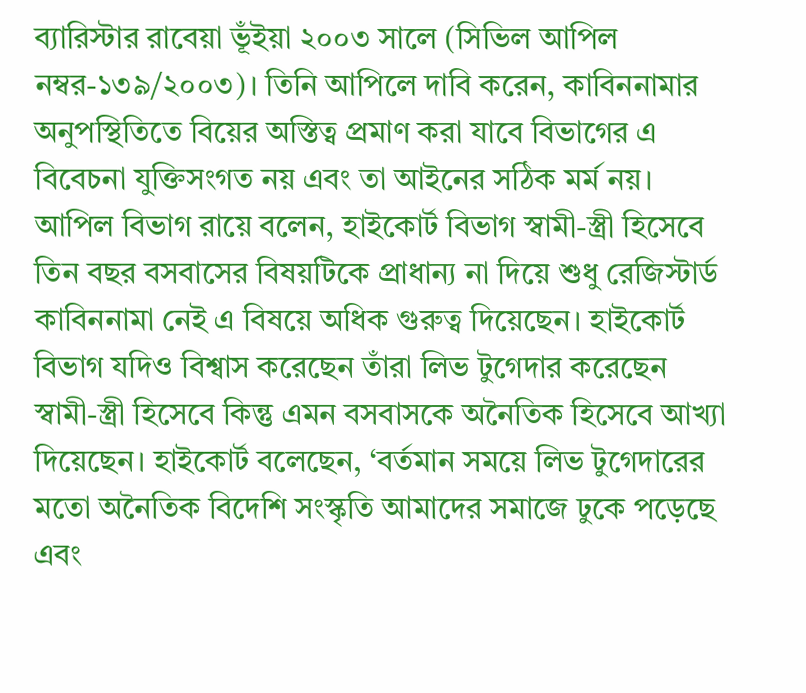ব্যারিস্টার রাবেয়া ভূঁইয়া ২০০৩ সালে (সিভিল আপিল নম্বর-১৩৯/২০০৩)। তিনি আপিলে দাবি করেন, কাবিননামার অনুপস্থিতিতে বিয়ের অস্তিত্ব প্রমাণ করা যাবে বিভাগের এ বিবেচনা যুক্তিসংগত নয় এবং তা আইনের সঠিক মর্ম নয়।
আপিল বিভাগ রায়ে বলেন, হাইকোর্ট বিভাগ স্বামী-স্ত্রী হিসেবে তিন বছর বসবাসের বিষয়টিকে প্রাধান্য না দিয়ে শুধু রেজিস্টার্ড কাবিননামা নেই এ বিষয়ে অধিক গুরুত্ব দিয়েছেন। হাইকোর্ট বিভাগ যদিও বিশ্বাস করেছেন তাঁরা লিভ টুগেদার করেছেন স্বামী-স্ত্রী হিসেবে কিন্তু এমন বসবাসকে অনৈতিক হিসেবে আখ্যা দিয়েছেন। হাইকোর্ট বলেছেন, ‘বর্তমান সময়ে লিভ টুগেদারের মতো অনৈতিক বিদেশি সংস্কৃতি আমাদের সমাজে ঢুকে পড়েছে এবং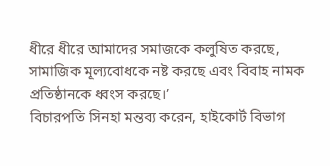ধীরে ধীরে আমাদের সমাজকে কলুষিত করছে, সামাজিক মূল্যবোধকে নষ্ট করছে এবং বিবাহ নামক প্রতিষ্ঠানকে ধ্বংস করছে।’
বিচারপতি সিনহা মন্তব্য করেন, হাইকোর্ট বিভাগ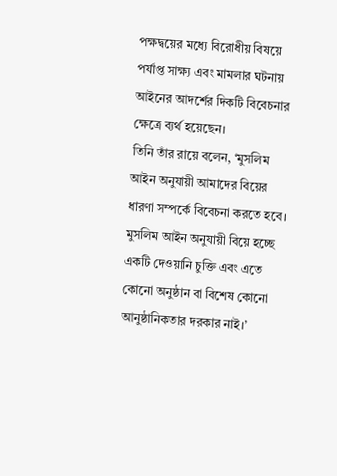পক্ষদ্বয়ের মধ্যে বিরোধীয় বিষয়ে পর্যাপ্ত সাক্ষ্য এবং মামলার ঘটনায় আইনের আদর্শের দিকটি বিবেচনার ক্ষেত্রে ব্যর্থ হয়েছেন।
তিনি তাঁর রায়ে বলেন, ‘মুসলিম আইন অনুযায়ী আমাদের বিয়ের ধারণা সম্পর্কে বিবেচনা করতে হবে। মুসলিম আইন অনুযায়ী বিয়ে হচ্ছে একটি দেওয়ানি চুক্তি এবং এতে কোনো অনুষ্ঠান বা বিশেষ কোনো আনুষ্ঠানিকতার দরকার নাই।’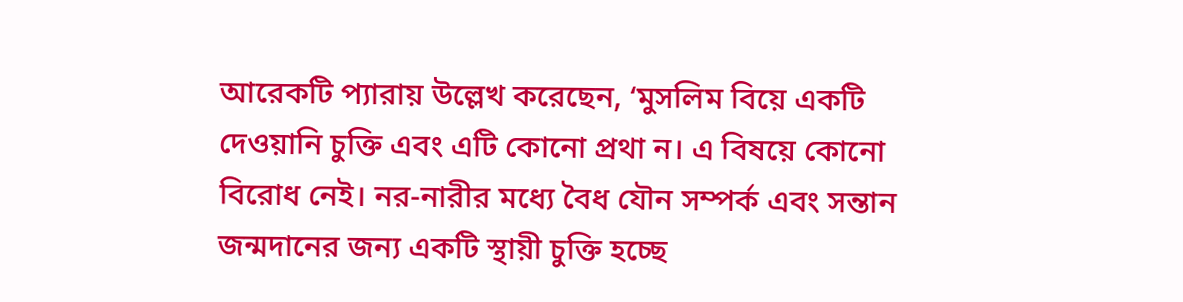আরেকটি প্যারায় উল্লেখ করেছেন, ‘মুসলিম বিয়ে একটি দেওয়ানি চুক্তি এবং এটি কোনো প্রথা ন। এ বিষয়ে কোনো বিরোধ নেই। নর-নারীর মধ্যে বৈধ যৌন সম্পর্ক এবং সন্তান জন্মদানের জন্য একটি স্থায়ী চুক্তি হচ্ছে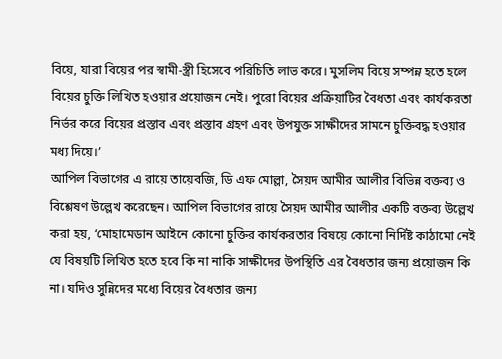বিয়ে, যারা বিয়ের পর স্বামী-স্ত্রী হিসেবে পরিচিতি লাভ করে। মুসলিম বিয়ে সম্পন্ন হতে হলে বিয়ের চুক্তি লিখিত হওয়ার প্রয়োজন নেই। পুরো বিয়ের প্রক্রিয়াটির বৈধতা এবং কার্যকরতা নির্ভর করে বিয়ের প্রস্তাব এবং প্রস্তাব গ্রহণ এবং উপযুক্ত সাক্ষীদের সামনে চুক্তিবদ্ধ হওয়ার মধ্য দিয়ে।’
আপিল বিভাগের এ রায়ে তায়েবজি, ডি এফ মোল্লা, সৈয়দ আমীর আলীর বিভিন্ন বক্তব্য ও বিশ্লেষণ উল্লেখ করেছেন। আপিল বিভাগের রায়ে সৈয়দ আমীর আলীর একটি বক্তব্য উল্লেখ করা হয়, ‘মোহামেডান আইনে কোনো চুক্তির কার্যকরতার বিষয়ে কোনো নির্দিষ্ট কাঠামো নেই যে বিষয়টি লিখিত হতে হবে কি না নাকি সাক্ষীদের উপস্থিতি এর বৈধতার জন্য প্রয়োজন কি না। যদিও সুন্নিদের মধ্যে বিয়ের বৈধতার জন্য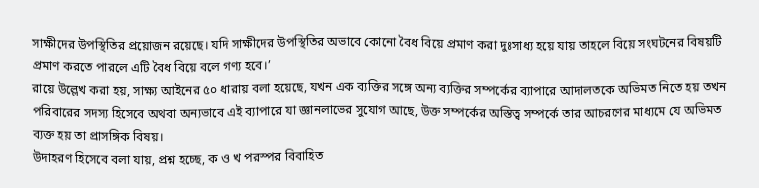সাক্ষীদের উপস্থিতির প্রয়োজন রয়েছে। যদি সাক্ষীদের উপস্থিতির অভাবে কোনো বৈধ বিয়ে প্রমাণ করা দুঃসাধ্য হয়ে যায় তাহলে বিয়ে সংঘটনের বিষয়টি প্রমাণ করতে পারলে এটি বৈধ বিয়ে বলে গণ্য হবে।’
রায়ে উল্লেখ করা হয়, সাক্ষ্য আইনের ৫০ ধারায় বলা হয়েছে, যখন এক ব্যক্তির সঙ্গে অন্য ব্যক্তির সম্পর্কের ব্যাপারে আদালতকে অভিমত নিতে হয় তখন পরিবারের সদস্য হিসেবে অথবা অন্যভাবে এই ব্যাপারে যা জ্ঞানলাভের সুযোগ আছে, উক্ত সম্পর্কের অস্তিত্ব সম্পর্কে তার আচরণের মাধ্যমে যে অভিমত ব্যক্ত হয় তা প্রাসঙ্গিক বিষয়।
উদাহরণ হিসেবে বলা যায়, প্রশ্ন হচ্ছে, ক ও খ পরস্পর বিবাহিত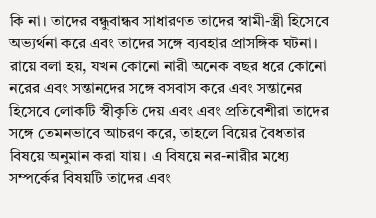কি না। তাদের বন্ধুবান্ধব সাধারণত তাদের স্বামী-স্ত্রী হিসেবে অভ্যর্থনা করে এবং তাদের সঙ্গে ব্যবহার প্রাসঙ্গিক ঘটনা।
রায়ে বলা হয়, যখন কোনো নারী অনেক বছর ধরে কোনো নরের এবং সন্তানদের সঙ্গে বসবাস করে এবং সন্তানের হিসেবে লোকটি স্বীকৃতি দেয় এবং এবং প্রতিবেশীরা তাদের সঙ্গে তেমনভাবে আচরণ করে, তাহলে বিয়ের বৈধতার বিষয়ে অনুমান করা যায়। এ বিষয়ে নর-নারীর মধ্যে সম্পর্কের বিষয়টি তাদের এবং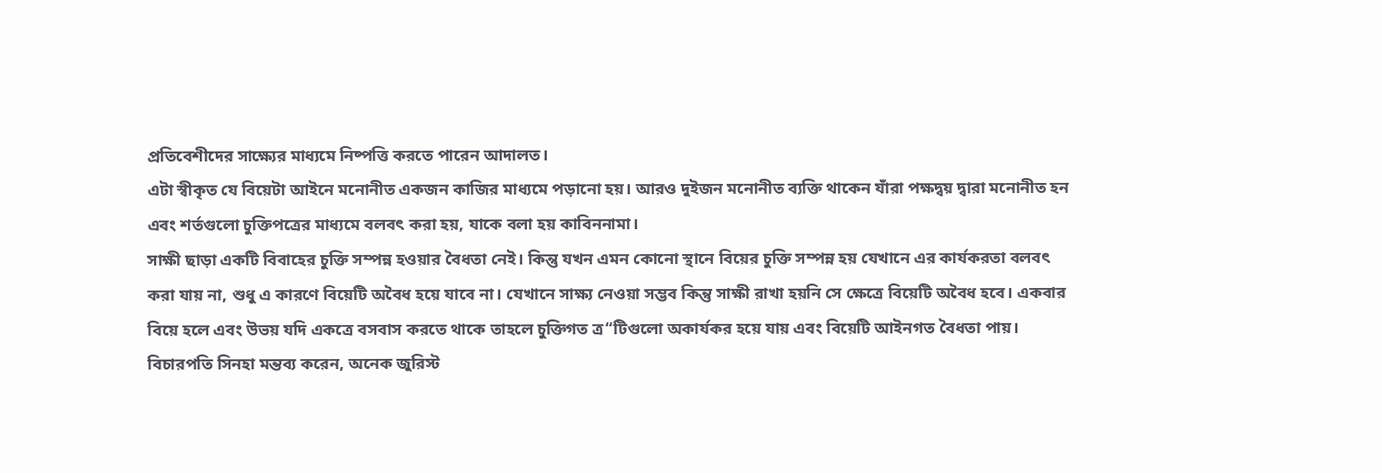প্রতিবেশীদের সাক্ষ্যের মাধ্যমে নিষ্পত্তি করতে পারেন আদালত।
এটা স্বীকৃত যে বিয়েটা আইনে মনোনীত একজন কাজির মাধ্যমে পড়ানো হয়। আরও দুইজন মনোনীত ব্যক্তি থাকেন যাঁরা পক্ষদ্বয় দ্বারা মনোনীত হন এবং শর্তগুলো চুক্তিপত্রের মাধ্যমে বলবৎ করা হয়, যাকে বলা হয় কাবিননামা।
সাক্ষী ছাড়া একটি বিবাহের চুক্তি সম্পন্ন হওয়ার বৈধতা নেই। কিন্তু যখন এমন কোনো স্থানে বিয়ের চুক্তি সম্পন্ন হয় যেখানে এর কার্যকরতা বলবৎ করা যায় না, শুধু এ কারণে বিয়েটি অবৈধ হয়ে যাবে না। যেখানে সাক্ষ্য নেওয়া সম্ভব কিন্তু সাক্ষী রাখা হয়নি সে ক্ষেত্রে বিয়েটি অবৈধ হবে। একবার বিয়ে হলে এবং উভয় যদি একত্রে বসবাস করতে থাকে তাহলে চুক্তিগত ত্র“টিগুলো অকার্যকর হয়ে যায় এবং বিয়েটি আইনগত বৈধতা পায়।
বিচারপতি সিনহা মন্তব্য করেন, অনেক জুরিস্ট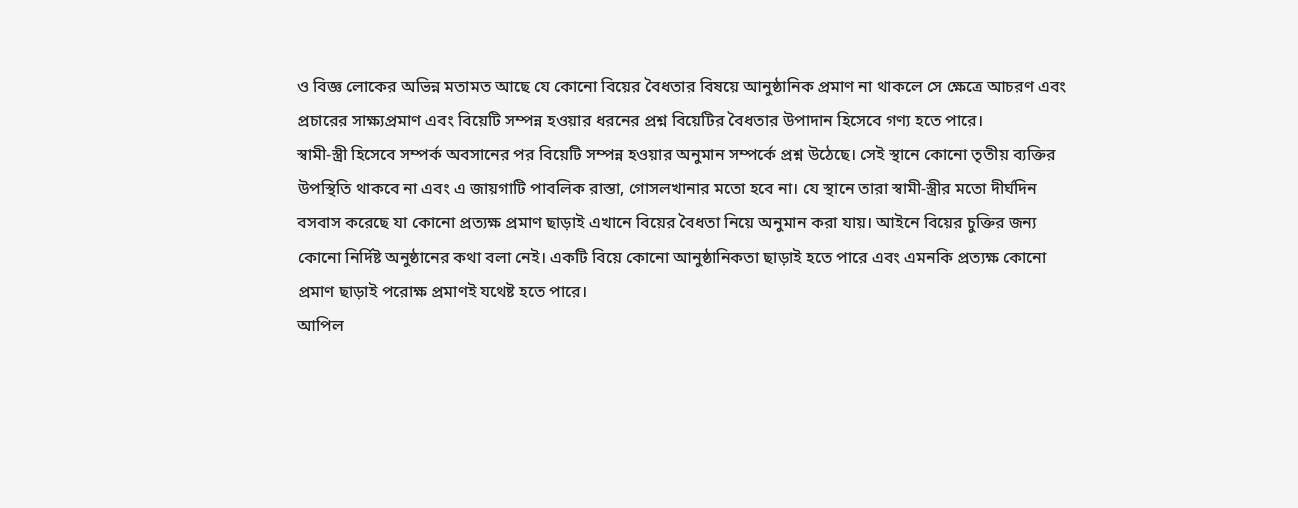ও বিজ্ঞ লোকের অভিন্ন মতামত আছে যে কোনো বিয়ের বৈধতার বিষয়ে আনুষ্ঠানিক প্রমাণ না থাকলে সে ক্ষেত্রে আচরণ এবং প্রচারের সাক্ষ্যপ্রমাণ এবং বিয়েটি সম্পন্ন হওয়ার ধরনের প্রশ্ন বিয়েটির বৈধতার উপাদান হিসেবে গণ্য হতে পারে।
স্বামী-স্ত্রী হিসেবে সম্পর্ক অবসানের পর বিয়েটি সম্পন্ন হওয়ার অনুমান সম্পর্কে প্রশ্ন উঠেছে। সেই স্থানে কোনো তৃতীয় ব্যক্তির উপস্থিতি থাকবে না এবং এ জায়গাটি পাবলিক রাস্তা, গোসলখানার মতো হবে না। যে স্থানে তারা স্বামী-স্ত্রীর মতো দীর্ঘদিন বসবাস করেছে যা কোনো প্রত্যক্ষ প্রমাণ ছাড়াই এখানে বিয়ের বৈধতা নিয়ে অনুমান করা যায়। আইনে বিয়ের চুক্তির জন্য কোনো নির্দিষ্ট অনুষ্ঠানের কথা বলা নেই। একটি বিয়ে কোনো আনুষ্ঠানিকতা ছাড়াই হতে পারে এবং এমনকি প্রত্যক্ষ কোনো প্রমাণ ছাড়াই পরোক্ষ প্রমাণই যথেষ্ট হতে পারে।
আপিল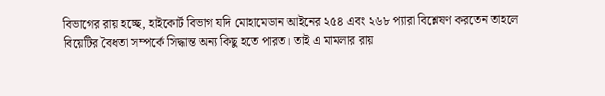বিভাগের রায় হচ্ছে, হাইকোর্ট বিভাগ যদি মোহামেডান আইনের ২৫৪ এবং ২৬৮ প্যারা বিশ্লেষণ করতেন তাহলে বিয়েটির বৈধতা সম্পর্কে সিদ্ধান্ত অন্য কিছু হতে পারত। তাই এ মামলার রায়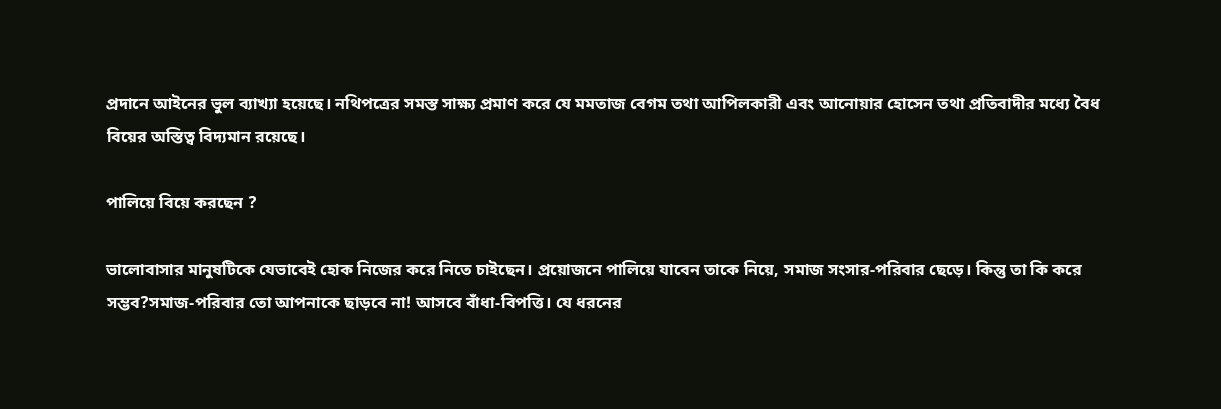প্রদানে আইনের ভুল ব্যাখ্যা হয়েছে। নথিপত্রের সমস্ত সাক্ষ্য প্রমাণ করে যে মমতাজ বেগম তথা আপিলকারী এবং আনোয়ার হোসেন তথা প্রতিবাদীর মধ্যে বৈধ বিয়ের অস্তিত্ব বিদ্যমান রয়েছে।

পালিয়ে বিয়ে করছেন ?

ভালোবাসার মানুষটিকে যেভাবেই হোক নিজের করে নিতে চাইছেন। প্রয়োজনে পালিয়ে যাবেন তাকে নিয়ে, সমাজ সংসার-পরিবার ছেড়ে। কিন্তু তা কি করে সম্ভব?সমাজ-পরিবার তো আপনাকে ছাড়বে না! আসবে বাঁধা-বিপত্তি। যে ধরনের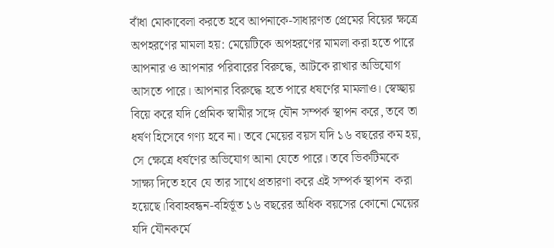বাঁধা মোকাবেলা করতে হবে আপনাকে-সাধারণত প্রেমের বিয়ের ক্ষত্রে অপহরণের মামলা হয়: মেয়েটিকে অপহরণের মামলা করা হতে পারে আপনার ও আপনার পরিবারের বিরুদ্ধে, আটকে রাখার অভিযোগ আসতে পারে। আপনার বিরুদ্ধে হতে পারে ধষর্ণের মামলাও। স্বেচ্ছায় বিয়ে করে যদি প্রেমিক স্বামীর সঙ্গে যৌন সম্পর্ক স্থাপন করে, তবে তা ধর্ষণ হিসেবে গণ্য হবে না। তবে মেয়ের বয়স যদি ১৬ বছরের কম হয়, সে ক্ষেত্রে ধর্ষণের অভিযোগ আনা যেতে পারে। তবে ভিকটিমকে সাক্ষ্য দিতে হবে যে তার সাথে প্রতারণা করে এই সম্পর্ক স্থাপন  করা হয়েছে।বিবাহবন্ধন-বহির্ভূত ১৬ বছরের অধিক বয়সের কোনো মেয়ের যদি যৌনকর্মে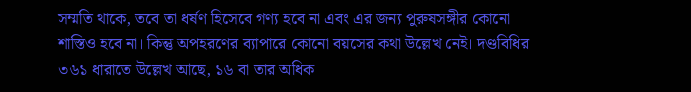সম্মতি থাকে, তবে তা ধর্ষণ হিসেবে গণ্য হবে না এবং এর জন্য পুরুষসঙ্গীর কোনো শাস্তিও হবে না। কিন্তু অপহরণের ব্যাপারে কোনো বয়সের কথা উল্লেখ নেই। দণ্ডবিধির ৩৬১ ধারাতে উল্লেখ আছে, ১৬ বা তার অধিক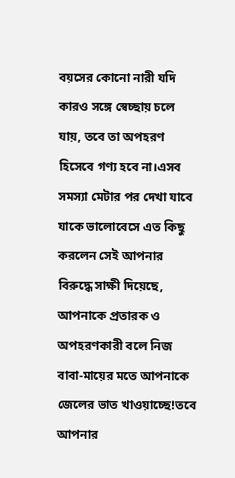বয়সের কোনো নারী যদি কারও সঙ্গে স্বেচ্ছায় চলে যায়, তবে তা অপহরণ হিসেবে গণ্য হবে না।এসব সমস্যা মেটার পর দেখা যাবে যাকে ভালোবেসে এত কিছু করলেন সেই আপনার বিরুদ্ধে সাক্ষী দিয়েছে, আপনাকে প্রতারক ও অপহরণকারী বলে নিজ বাবা-মায়ের মতে আপনাকে জেলের ভাত খাওয়াচ্ছে!তবে আপনার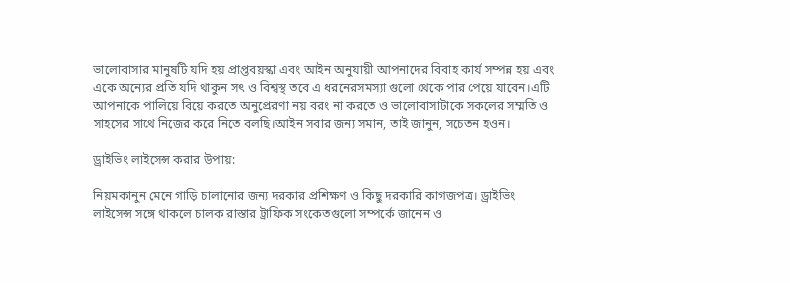ভালোবাসার মানুষটি যদি হয় প্রাপ্তবয়স্কা এবং আইন অনুযায়ী আপনাদের বিবাহ কার্য সম্পন্ন হয় এবং একে অন্যের প্রতি যদি থাকুন সৎ ও বিশ্বস্থ তবে এ ধরনেরসমস্যা গুলো থেকে পার পেয়ে যাবেন।এটি আপনাকে পালিয়ে বিয়ে করতে অনুপ্রেরণা নয় বরং না করতে ও ভালোবাসাটাকে সকলের সম্মতি ও সাহসের সাথে নিজের করে নিতে বলছি।আইন সবার জন্য সমান, তাই জানুন, সচেতন হওন।

ড্রাইভিং লাইসেন্স করার উপায়:

নিয়মকানুন মেনে গাড়ি চালানোর জন্য দরকার প্রশিক্ষণ ও কিছু দরকারি কাগজপত্র। ড্রাইভিং লাইসেন্স সঙ্গে থাকলে চালক রাস্তার ট্রাফিক সংকেতগুলো সম্পর্কে জানেন ও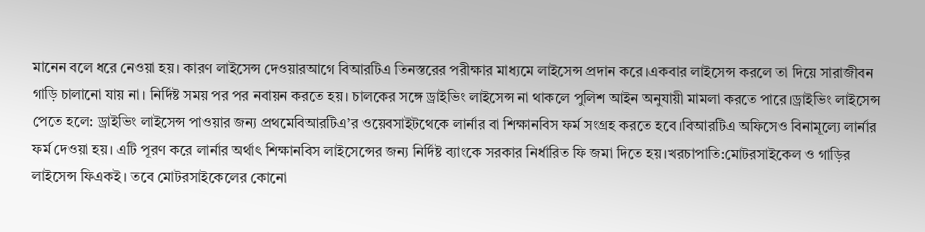মানেন বলে ধরে নেওয়া হয়। কারণ লাইসেন্স দেওয়ারআগে বিআরটিএ তিনস্তরের পরীক্ষার মাধ্যমে লাইসেন্স প্রদান করে।একবার লাইসেন্স করলে তা দিয়ে সারাজীবন গাড়ি চালানো যায় না। নির্দিষ্ট সময় পর পর নবায়ন করতে হয়। চালকের সঙ্গে ড্রাইভিং লাইসেন্স না থাকলে পুলিশ আইন অনুযায়ী মামলা করতে পারে।ড্রাইভিং লাইসেন্স পেতে হলে: ড্রাইভিং লাইসেন্স পাওয়ার জন্য প্রথমেবিআরটিএ’র ওয়েবসাইটথেকে লার্নার বা শিক্ষানবিস ফর্ম সংগ্রহ করতে হবে।বিআরটিএ অফিসেও বিনামূল্যে লার্নার ফর্ম দেওয়া হয়। এটি পূরণ করে লার্নার অর্থাৎ শিক্ষানবিস লাইসেন্সের জন্য নির্দিষ্ট ব্যাংকে সরকার নির্ধারিত ফি জমা দিতে হয়।খরচাপাতি:মোটরসাইকেল ও গাড়ির লাইসেন্স ফিএকই। তবে মোটরসাইকেলের কোনো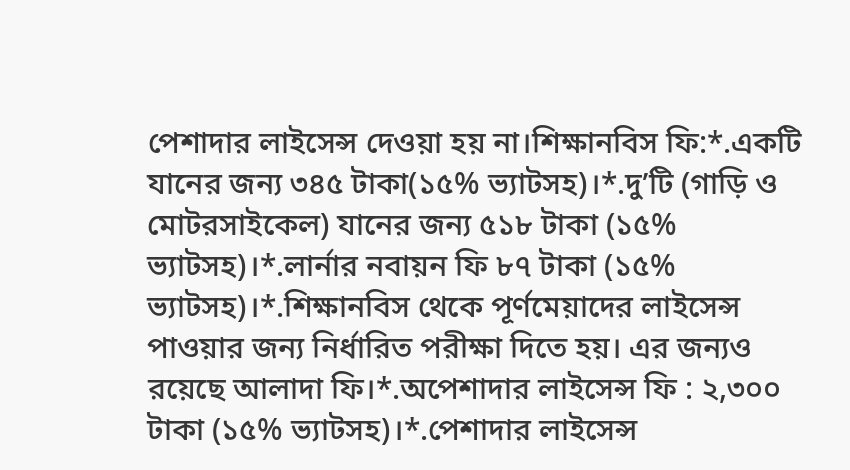পেশাদার লাইসেন্স দেওয়া হয় না।শিক্ষানবিস ফি:*.একটি যানের জন্য ৩৪৫ টাকা(১৫% ভ্যাটসহ)।*.দু’টি (গাড়ি ও মোটরসাইকেল) যানের জন্য ৫১৮ টাকা (১৫% ভ্যাটসহ)।*.লার্নার নবায়ন ফি ৮৭ টাকা (১৫% ভ্যাটসহ)।*.শিক্ষানবিস থেকে পূর্ণমেয়াদের লাইসেন্স পাওয়ার জন্য নির্ধারিত পরীক্ষা দিতে হয়। এর জন্যও রয়েছে আলাদা ফি।*.অপেশাদার লাইসেন্স ফি : ২,৩০০ টাকা (১৫% ভ্যাটসহ)।*.পেশাদার লাইসেন্স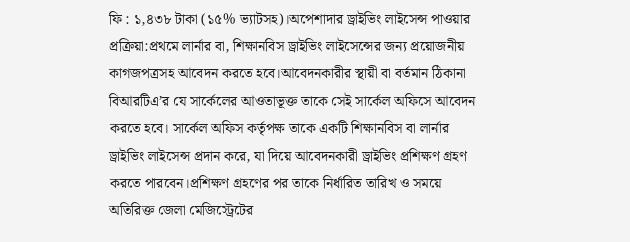ফি : ১,৪৩৮ টাকা (১৫% ভ্যাটসহ)।অপেশাদার ড্রাইভিং লাইসেন্স পাওয়ার প্রক্রিয়া:প্রথমে লার্নার বা, শিক্ষানবিস ড্রাইভিং লাইসেন্সের জন্য প্রয়োজনীয় কাগজপত্রসহ আবেদন করতে হবে।আবেদনকারীর স্থায়ী বা বর্তমান ঠিকানা বিআরটিএ’র যে সার্কেলের আওতাভূক্ত তাকে সেই সার্কেল অফিসে আবেদন করতে হবে। সার্কেল অফিস কর্তৃপক্ষ তাকে একটি শিক্ষানবিস বা লার্নার ড্রাইভিং লাইসেন্স প্রদান করে, যা দিয়ে আবেদনকারী ড্রাইভিং প্রশিক্ষণ গ্রহণ করতে পারবেন।প্রশিক্ষণ গ্রহণের পর তাকে নির্ধারিত তারিখ ও সময়ে অতিরিক্ত জেলা মেজিস্ট্রেটের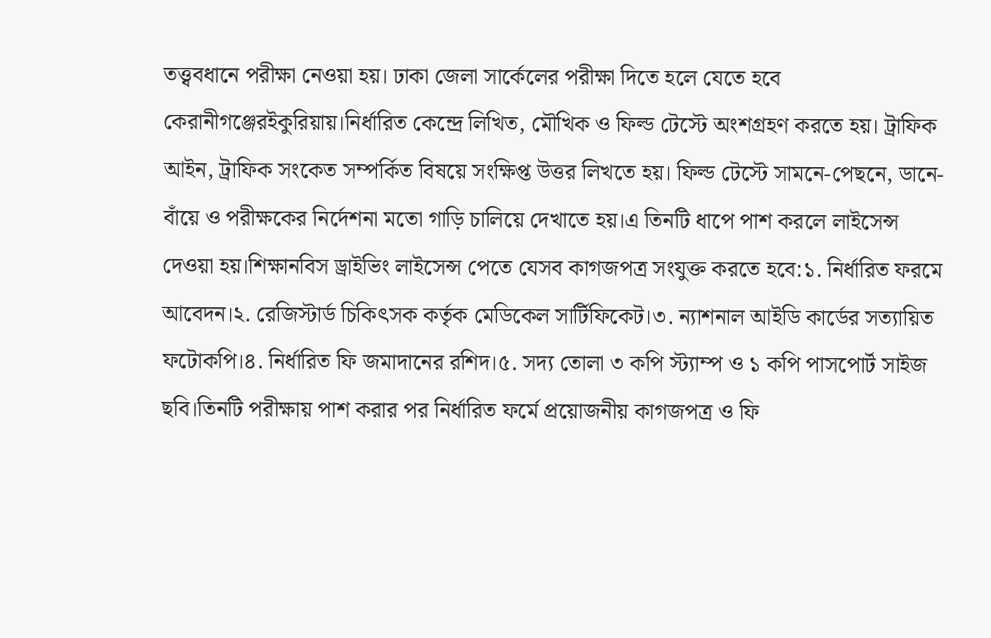তত্ত্ববধানে পরীক্ষা নেওয়া হয়। ঢাকা জেলা সার্কেলের পরীক্ষা দিতে হলে যেতে হবে  কেরানীগঞ্জেরইকুরিয়ায়।নির্ধারিত কেন্দ্রে লিখিত, মৌখিক ও ফিল্ড টেস্টে অংশগ্রহণ করতে হয়। ট্রাফিক আইন, ট্রাফিক সংকেত সম্পর্কিত বিষয়ে সংক্ষিপ্ত উত্তর লিখতে হয়। ফিল্ড টেস্টে সামনে-পেছনে, ডানে-বাঁয়ে ও পরীক্ষকের নির্দেশনা মতো গাড়ি চালিয়ে দেখাতে হয়।এ তিনটি ধাপে পাশ করলে লাইসেন্স দেওয়া হয়।শিক্ষানবিস ড্রাইভিং লাইসেন্স পেতে যেসব কাগজপত্র সংযুক্ত করতে হবে:১. নির্ধারিত ফরমে আবেদন।২. রেজিস্টার্ড চিকিৎসক কর্তৃক মেডিকেল সার্টিফিকেট।৩. ন্যাশনাল আইডি কার্ডের সত্যায়িত ফটোকপি।৪. নির্ধারিত ফি জমাদানের রশিদ।৫. সদ্য তোলা ৩ কপি স্ট্যাম্প ও ১ কপি পাসপোর্ট সাইজ ছবি।তিনটি পরীক্ষায় পাশ করার পর নির্ধারিত ফর্মে প্রয়োজনীয় কাগজপত্র ও ফি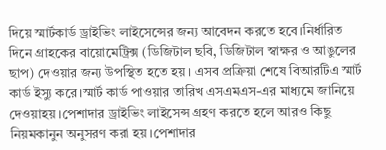দিয়ে স্মার্টকার্ড ড্রাইভিং লাইসেন্সের জন্য আবেদন করতে হবে।নির্ধারিত দিনে গ্রাহকের বায়োমেট্রিক্স (ডিজিটাল ছবি, ডিজিটাল স্বাক্ষর ও আঙুলের ছাপ) দেওয়ার জন্য উপস্থিত হতে হয়। এসব প্রক্রিয়া শেষে বিআরটিএ স্মার্ট কার্ড ইস্যু করে।স্মার্ট কার্ড পাওয়ার তারিখ এসএমএস-এর মাধ্যমে জানিয়ে দেওয়াহয়।পেশাদার ড্রাইভিং লাইসেন্স গ্রহণ করতে হলে আরও কিছু নিয়মকানুন অনুসরণ করা হয়।পেশাদার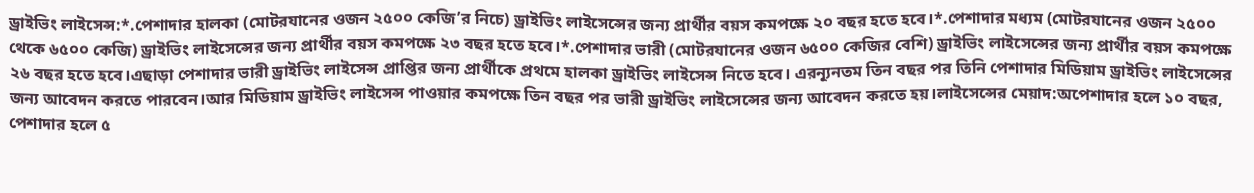ড্রাইভিং লাইসেন্স:*.পেশাদার হালকা (মোটরযানের ওজন ২৫০০ কেজি’র নিচে) ড্রাইভিং লাইসেন্সের জন্য প্রার্থীর বয়স কমপক্ষে ২০ বছর হতে হবে।*.পেশাদার মধ্যম (মোটরযানের ওজন ২৫০০ থেকে ৬৫০০ কেজি) ড্রাইভিং লাইসেন্সের জন্য প্রার্থীর বয়স কমপক্ষে ২৩ বছর হতে হবে।*.পেশাদার ভারী (মোটরযানের ওজন ৬৫০০ কেজির বেশি) ড্রাইভিং লাইসেন্সের জন্য প্রার্থীর বয়স কমপক্ষে ২৬ বছর হতে হবে।এছাড়া পেশাদার ভারী ড্রাইভিং লাইসেন্স প্রাপ্তির জন্য প্রার্থীকে প্রথমে হালকা ড্রাইভিং লাইসেন্স নিতে হবে। এরন্যূনতম তিন বছর পর তিনি পেশাদার মিডিয়াম ড্রাইভিং লাইসেন্সের জন্য আবেদন করতে পারবেন।আর মিডিয়াম ড্রাইভিং লাইসেন্স পাওয়ার কমপক্ষে তিন বছর পর ভারী ড্রাইভিং লাইসেন্সের জন্য আবেদন করতে হয়।লাইসেন্সের মেয়াদ:অপেশাদার হলে ১০ বছর, পেশাদার হলে ৫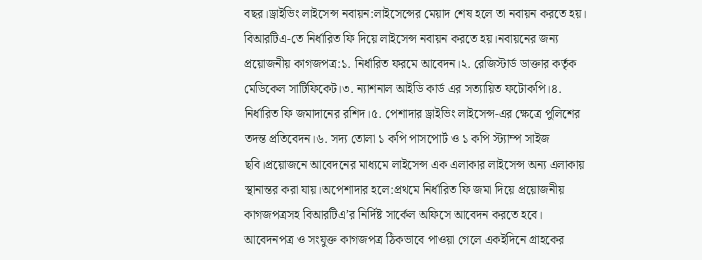বছর।ড্রাইভিং লাইসেন্স নবায়ন:লাইসেন্সের মেয়াদ শেষ হলে তা নবায়ন করতে হয়। বিআরটিএ-তে নির্ধারিত ফি দিয়ে লাইসেন্স নবায়ন করতে হয়।নবায়নের জন্য প্রয়োজনীয় কাগজপত্র:১. নির্ধারিত ফরমে আবেদন।২. রেজিস্টার্ড ডাক্তার কর্তৃক মেডিকেল সাটিফিকেট।৩. ন্যাশনাল আইডি কার্ড এর সত্যায়িত ফটোকপি।৪. নির্ধারিত ফি জমাদানের রশিদ।৫. পেশাদার ড্রাইভিং লাইসেন্স-এর ক্ষেত্রে পুলিশের তদন্ত প্রতিবেদন।৬. সদ্য তোলা ১ কপি পাসপোর্ট ও ১ কপি স্ট্যাম্প সাইজ ছবি।প্রয়োজনে আবেদনের মাধ্যমে লাইসেন্স এক এলাকার লাইসেন্স অন্য এলাকায় স্থানান্তর করা যায়।অপেশাদার হলে:প্রথমে নির্ধারিত ফি জমা দিয়ে প্রয়োজনীয় কাগজপত্রসহ বিআরটিএ’র নির্দিষ্ট সার্কেল অফিসে আবেদন করতে হবে। আবেদনপত্র ও সংযুক্ত কাগজপত্র ঠিকভাবে পাওয়া গেলে একইদিনে গ্রাহকের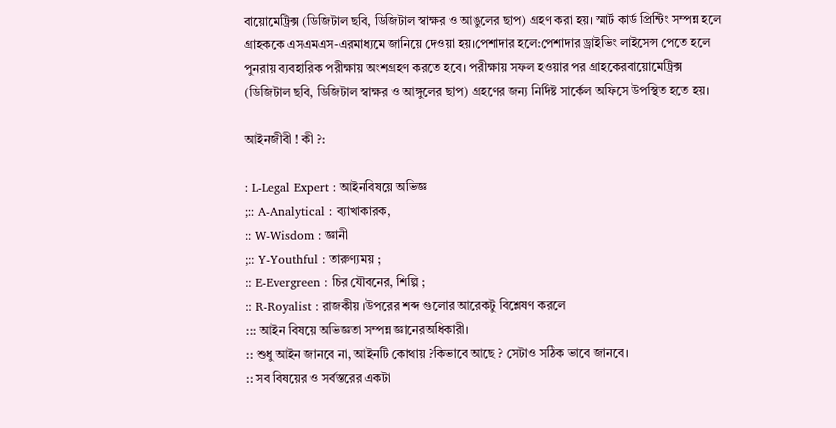বায়োমেট্রিক্স (ডিজিটাল ছবি, ডিজিটাল স্বাক্ষর ও আঙুলের ছাপ) গ্রহণ করা হয়। স্মার্ট কার্ড প্রিন্টিং সম্পন্ন হলে গ্রাহককে এসএমএস-এরমাধ্যমে জানিয়ে দেওয়া হয়।পেশাদার হলে:পেশাদার ড্রাইভিং লাইসেন্স পেতে হলে পুনরায় ব্যবহারিক পরীক্ষায় অংশগ্রহণ করতে হবে। পরীক্ষায় সফল হওয়ার পর গ্রাহকেরবায়োমেট্রিক্স (ডিজিটাল ছবি, ডিজিটাল স্বাক্ষর ও আঙ্গুলের ছাপ) গ্রহণের জন্য নির্দিষ্ট সার্কেল অফিসে উপস্থিত হতে হয়।

আইনজীবী ! কী ?:

: L-Legal Expert : আইনবিষয়ে অভিজ্ঞ
;:: A-Analytical : ব্যাখাকারক,
:: W-Wisdom : জ্ঞানী
;:: Y-Youthful : তারুণ্যময় ;
:: E-Evergreen : চির যৌবনের, শিল্পি ;
:: R-Royalist : রাজকীয় ।উপরের শব্দ গুলোর আরেকটু বিশ্লেষণ করলে
::: আইন বিষয়ে অভিজ্ঞতা সম্পন্ন জ্ঞানেরঅধিকারী।
:: শুধু আইন জানবে না, আইনটি কোথায় ?কিভাবে আছে ? সেটাও সঠিক ভাবে জানবে।
:: সব বিষয়ের ও সর্বস্তরের একটা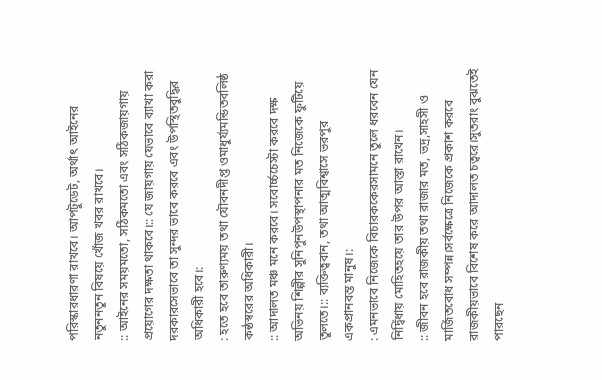পরিস্কারধারণা রাখবে। আপটুডেট, অর্থাৎ আইনের নতুননতুন বিষয়ে খোঁজ খবর রাখবে।
:: আইনের সময়মতো, সঠিকমতো এবং সঠিকজায়গায় প্রয়োগের দক্ষতা থাকবে।:: যে জায়গায় যেভাবে ব্যাখা করা দরকারসেভাবে তা সুন্দর ভাবে করবে এবং উপস্থিতবুদ্ধির অধিকারী হবে।:
: হতে হবে তারুণ্যময় তথা যৌবনদীপ্ত ওমাধুর্য্যমন্ডিতবলিষ্ঠ কন্ঠস্বরের অধিকারী।
:: আদালত মঞ্চ মনে করবে। সবোর্চ্চচেস্টা করবে দক্ষ অভিনয় শিল্পীর সুনিপুনউপস্থাপনার মত নিজেকে ফুটিয়ে তুলতে।:: ব্যক্তিত্ববান, তথা আত্মবিশ্বাসে ভরপুর একপ্রানবন্ত মানুষ।:
: এমনভাবে নিজেকে বিচারককেরসামনে তুলে ধরবেন যেন নির্দ্বিধায় মোহিতহয়ে তার উপর আস্তা রাখেন।
:: জীবন হবে রাজকীয় তথা রাজার মত, ভদ্র,সাহসী ও মার্জিতবোধ সম্পন্ন।সর্বক্ষেত্রে নিজেকে প্রকাশ করবে রাজকীয়ভাবে বিশেষ করে আদালত চত্বরে।সুতরাং বুঝতেই পারছেন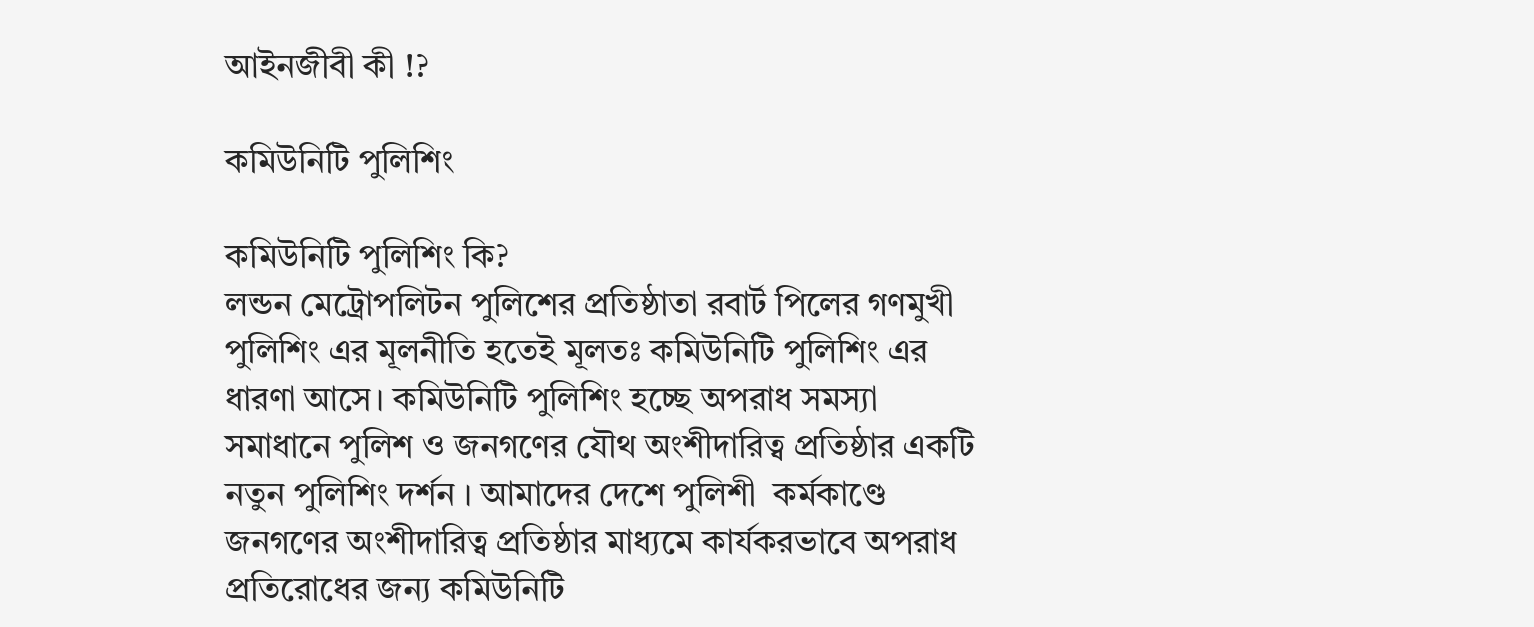আইনজীবী কী !?

কমিউনিটি পুলিশিং

কমিউনিটি পুলিশিং কি?
লন্ডন মেট্রোপলিটন পুলিশের প্রতিষ্ঠাতা রবার্ট পিলের গণমুখী পুলিশিং এর মূলনীতি হতেই মূলতঃ কমিউনিটি পুলিশিং এর ধারণা আসে। কমিউনিটি পুলিশিং হচ্ছে অপরাধ সমস্যা সমাধানে পুলিশ ও জনগণের যৌথ অংশীদারিত্ব প্রতিষ্ঠার একটি নতুন পুলিশিং দর্শন । আমাদের দেশে পুলিশী  কর্মকাণ্ডে জনগণের অংশীদারিত্ব প্রতিষ্ঠার মাধ্যমে কার্যকরভাবে অপরাধ প্রতিরোধের জন্য কমিউনিটি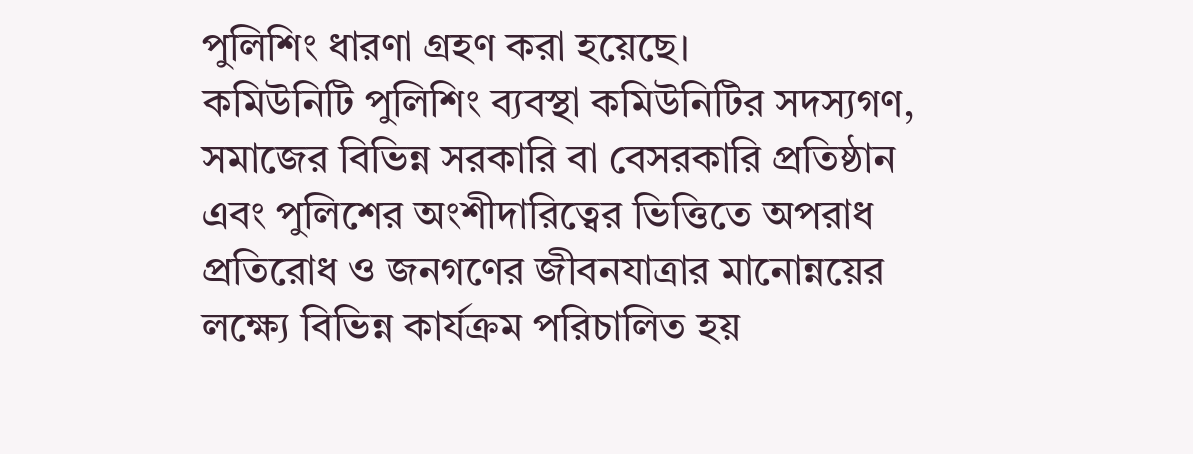পুলিশিং ধারণা গ্রহণ করা হয়েছে।
কমিউনিটি পুলিশিং ব্যবস্থা কমিউনিটির সদস্যগণ, সমাজের বিভিন্ন সরকারি বা বেসরকারি প্রতিষ্ঠান এবং পুলিশের অংশীদারিত্বের ভিত্তিতে অপরাধ প্রতিরোধ ও জনগণের জীবনযাত্রার মানোন্নয়ের লক্ষ্যে বিভিন্ন কার্যক্রম পরিচালিত হয়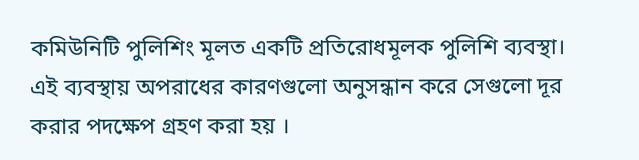কমিউনিটি পুলিশিং মূলত একটি প্রতিরোধমূলক পুলিশি ব্যবস্থা। এই ব্যবস্থায় অপরাধের কারণগুলো অনুসন্ধান করে সেগুলো দূর করার পদক্ষেপ গ্রহণ করা হয় ।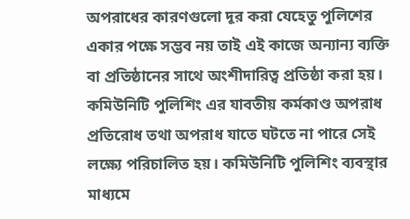অপরাধের কারণগুলো দূর করা যেহেতু পুলিশের একার পক্ষে সম্ভব নয় তাই এই কাজে অন্যান্য ব্যক্তি বা প্রতিষ্ঠানের সাথে অংশীদারিত্ব প্রতিষ্ঠা করা হয়। কমিউনিটি পুলিশিং এর যাবতীয় কর্মকাণ্ড অপরাধ প্রতিরোধ তথা অপরাধ যাতে ঘটতে না পারে সেই লক্ষ্যে পরিচালিত হয়। কমিউনিটি পুলিশিং ব্যবস্থার মাধ্যমে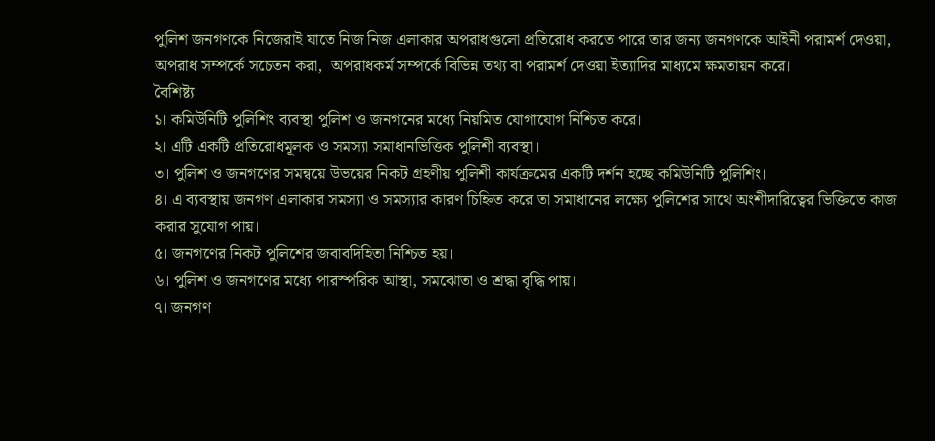পুলিশ জনগণকে নিজেরাই যাতে নিজ নিজ এলাকার অপরাধগুলো প্রতিরোধ করতে পারে তার জন্য জনগণকে আইনী পরামর্শ দেওয়া, অপরাধ সম্পর্কে সচেতন করা,  অপরাধকর্ম সম্পর্কে বিভিন্ন তথ্য বা পরামর্শ দেওয়া ইত্যাদির মাধ্যমে ক্ষমতায়ন করে।
বৈশিষ্ট্য
১। কমিউনিটি পুলিশিং ব্যবস্থা পুলিশ ও জনগনের মধ্যে নিয়মিত যোগাযোগ নিশ্চিত করে।
২। এটি একটি প্রতিরোধমূলক ও সমস্যা সমাধানভিত্তিক পুলিশী ব্যবস্থা।
৩। পুলিশ ও জনগণের সমন্বয়ে উভয়ের নিকট গ্রহণীয় পুলিশী কার্যক্রমের একটি দর্শন হচ্ছে কমিউনিটি পুলিশিং।
৪। এ ব্যবস্থায় জনগণ এলাকার সমস্যা ও সমস্যার কারণ চিহ্নিত করে তা সমাধানের লক্ষ্যে পুলিশের সাথে অংশীদারিত্বের ভিক্তিতে কাজ করার সুযোগ পায়।
৫। জনগণের নিকট পুলিশের জবাবদিহিতা নিশ্চিত হয়।
৬। পুলিশ ও জনগণের মধ্যে পারস্পরিক আস্থা, সমঝোতা ও শ্রদ্ধা বৃদ্ধি পায়।
৭। জনগণ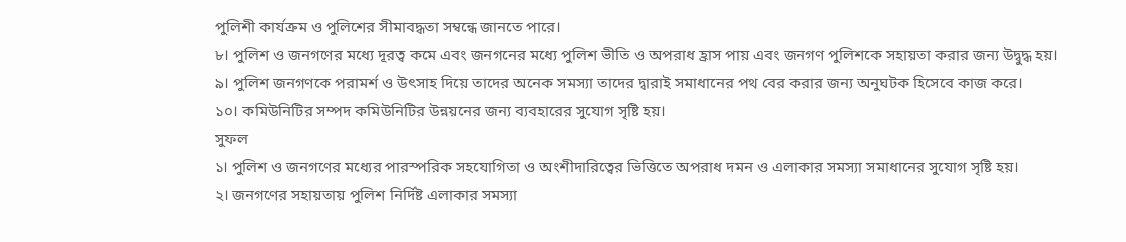পুলিশী কার্যক্রম ও পুলিশের সীমাবদ্ধতা সম্বন্ধে জানতে পারে।
৮। পুলিশ ও জনগণের মধ্যে দূরত্ব কমে এবং জনগনের মধ্যে পুলিশ ভীতি ও অপরাধ হ্রাস পায় এবং জনগণ পুলিশকে সহায়তা করার জন্য উদ্বুদ্ধ হয়।
৯। পুলিশ জনগণকে পরামর্শ ও উৎসাহ দিয়ে তাদের অনেক সমস্যা তাদের দ্বারাই সমাধানের পথ বের করার জন্য অনুঘটক হিসেবে কাজ করে।
১০। কমিউনিটির সম্পদ কমিউনিটির উন্নয়নের জন্য ব্যবহারের সুযোগ সৃষ্টি হয়।
সুফল
১। পুলিশ ও জনগণের মধ্যের পারস্পরিক সহযোগিতা ও অংশীদারিত্বের ভিত্তিতে অপরাধ দমন ও এলাকার সমস্যা সমাধানের সুযোগ সৃষ্টি হয়।
২। জনগণের সহায়তায় পুলিশ নির্দিষ্ট এলাকার সমস্যা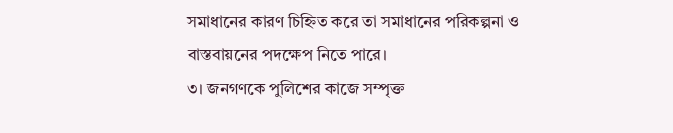সমাধানের কারণ চিহ্নিত করে তা সমাধানের পরিকল্পনা ও বাস্তবায়নের পদক্ষেপ নিতে পারে।
৩। জনগণকে পুলিশের কাজে সম্পৃক্ত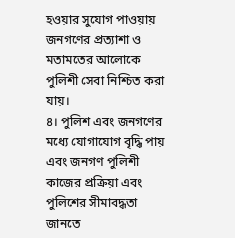হওয়ার সুযোগ পাওয়ায় জনগণের প্রত্যাশা ও মতামতের আলোকে পুলিশী সেবা নিশ্চিত করা যায়।
৪। পুলিশ এবং জনগণের মধ্যে যোগাযোগ বৃদ্ধি পায় এবং জনগণ পুলিশী কাজের প্রক্রিয়া এবং পুলিশের সীমাবদ্ধতা জানতে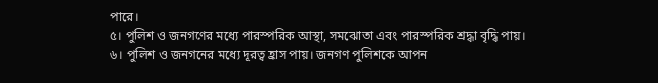পারে।
৫। পুলিশ ও জনগণের মধ্যে পারস্পরিক আস্থা, সমঝোতা এবং পারস্পরিক শ্রদ্ধা বৃদ্ধি পায়।
৬। পুলিশ ও জনগনের মধ্যে দূরত্ব হ্রাস পায়। জনগণ পুলিশকে আপন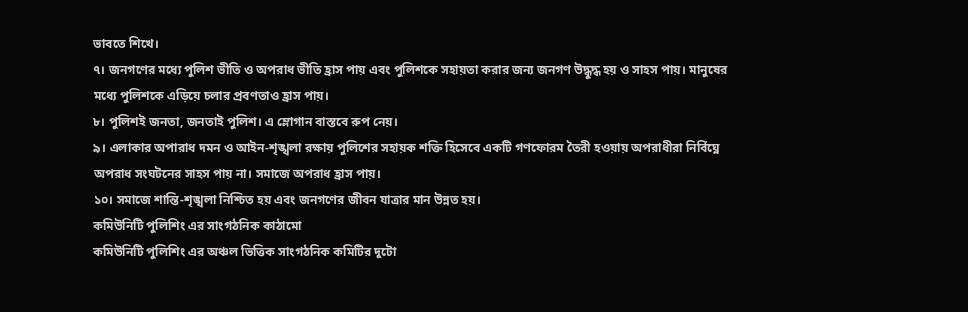ভাবতে শিখে।
৭। জনগণের মধ্যে পুলিশ ভীতি ও অপরাধ ভীতি হ্রাস পায় এবং পুলিশকে সহায়তা করার জন্য জনগণ উদ্ধুদ্ধ হয় ও সাহস পায়। মানুষের মধ্যে পুলিশকে এড়িয়ে চলার প্রবণতাও হ্রাস পায়।
৮। পুলিশই জনতা, জনতাই পুলিশ। এ ম্লোগান বাস্তবে রুপ নেয়।
৯। এলাকার অপারাধ দমন ও আইন-শৃঙ্খলা রক্ষায় পুলিশের সহায়ক শক্তি হিসেবে একটি গণফোরম তৈরী হওয়ায় অপরাধীরা নির্বিঘ্নে অপরাধ সংঘটনের সাহস পায় না। সমাজে অপরাধ হ্রাস পায়।
১০। সমাজে শান্তি-শৃঙ্খলা নিশ্চিত হয় এবং জনগণের জীবন যাত্রার মান উন্নত হয়।
কমিউনিটি পুলিশিং এর সাংগঠনিক কাঠামো
কমিউনিটি পুলিশিং এর অঞ্চল ভিত্তিক সাংগঠনিক কমিটির দুটো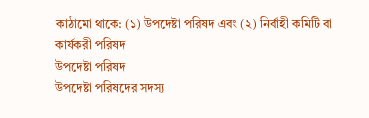কাঠামো থাকে: (১) উপদেষ্টা পরিষদ এবং (২) নির্বাহী কমিটি বা কার্যকরী পরিষদ
উপদেষ্টা পরিষদ
উপদেষ্টা পরিষদের সদস্য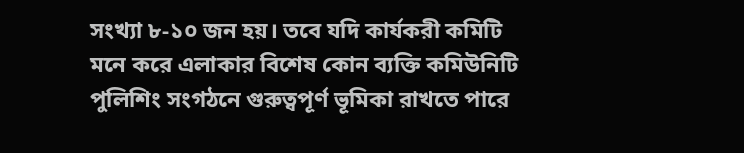সংখ্যা ৮-১০ জন হয়। তবে যদি কার্যকরী কমিটি মনে করে এলাকার বিশেষ কোন ব্যক্তি কমিউনিটি পুলিশিং সংগঠনে গুরুত্বপূর্ণ ভূমিকা রাখতে পারে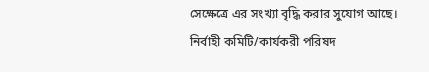সেক্ষেত্রে এর সংখ্যা বৃদ্ধি করার সুযোগ আছে।
নির্বাহী কমিটি/কার্যকরী পরিষদ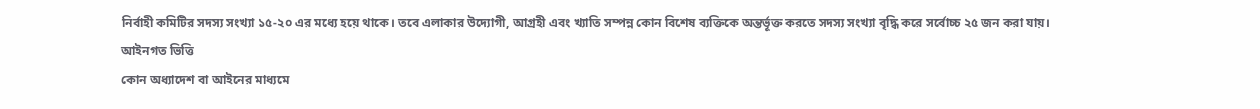নির্বাহী কমিটির সদস্য সংখ্যা ১৫-২০ এর মধ্যে হয়ে থাকে। তবে এলাকার উদ্যোগী, আগ্রহী এবং খ্যাতি সম্পন্ন কোন বিশেষ ব্যক্তিকে অন্তর্ভূক্ত করতে সদস্য সংখ্যা বৃদ্ধি করে সর্বোচ্চ ২৫ জন করা যায়।
আইনগত ভিত্তি
কোন অধ্যাদেশ বা আইনের মাধ্যমে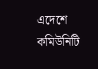এদেশে কমিউনিটি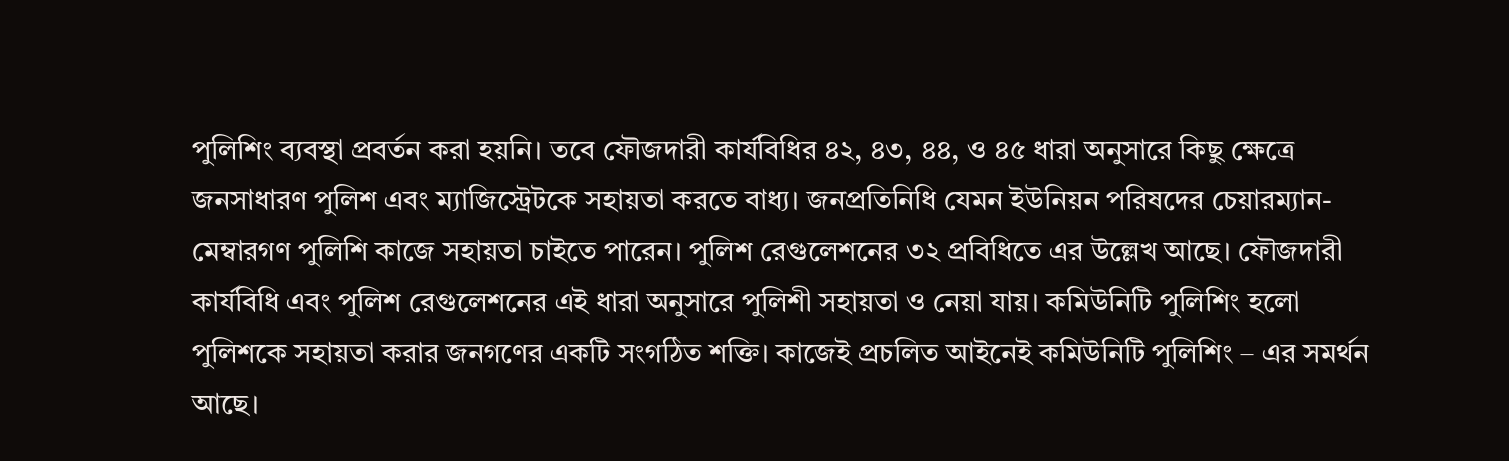পুলিশিং ব্যবস্থা প্রবর্তন করা হয়নি। তবে ফৌজদারী কার্যবিধির ৪২, ৪৩, ৪৪, ও ৪৫ ধারা অনুসারে কিছু ক্ষেত্রে জনসাধারণ পুলিশ এবং ম্যাজিস্ট্রেটকে সহায়তা করতে বাধ্য। জনপ্রতিনিধি যেমন ইউনিয়ন পরিষদের চেয়ারম্যান-মেম্বারগণ পুলিশি কাজে সহায়তা চাইতে পারেন। পুলিশ রেগুলেশনের ৩২ প্রবিধিতে এর উল্লেখ আছে। ফৌজদারী কার্যবিধি এবং পুলিশ রেগুলেশনের এই ধারা অনুসারে পুলিশী সহায়তা ও নেয়া যায়। কমিউনিটি পুলিশিং হলো পুলিশকে সহায়তা করার জনগণের একটি সংগঠিত শক্তি। কাজেই প্রচলিত আইনেই কমিউনিটি পুলিশিং – এর সমর্থন আছে।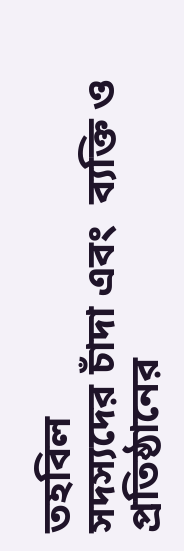তহবিল
সদস্যদের চাঁদা এবং  ব্যক্তি ও প্রতিষ্ঠানের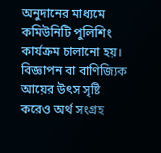অনুদানের মাধ্যমে কমিউনিটি পুলিশিং কার্যক্রম চালানো হয়। বিজ্ঞাপন বা বাণিজ্যিক আয়ের উৎস সৃষ্টি করেও অর্থ সংগ্রহ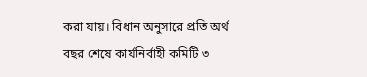করা যায়। বিধান অনুসারে প্রতি অর্থ বছর শেষে কার্যনির্বাহী কমিটি ৩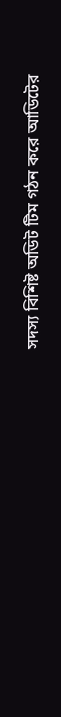সদস্য বিশিষ্ট অডিট টিম গঠন করে আডিটের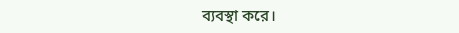ব্যবস্থা করে।